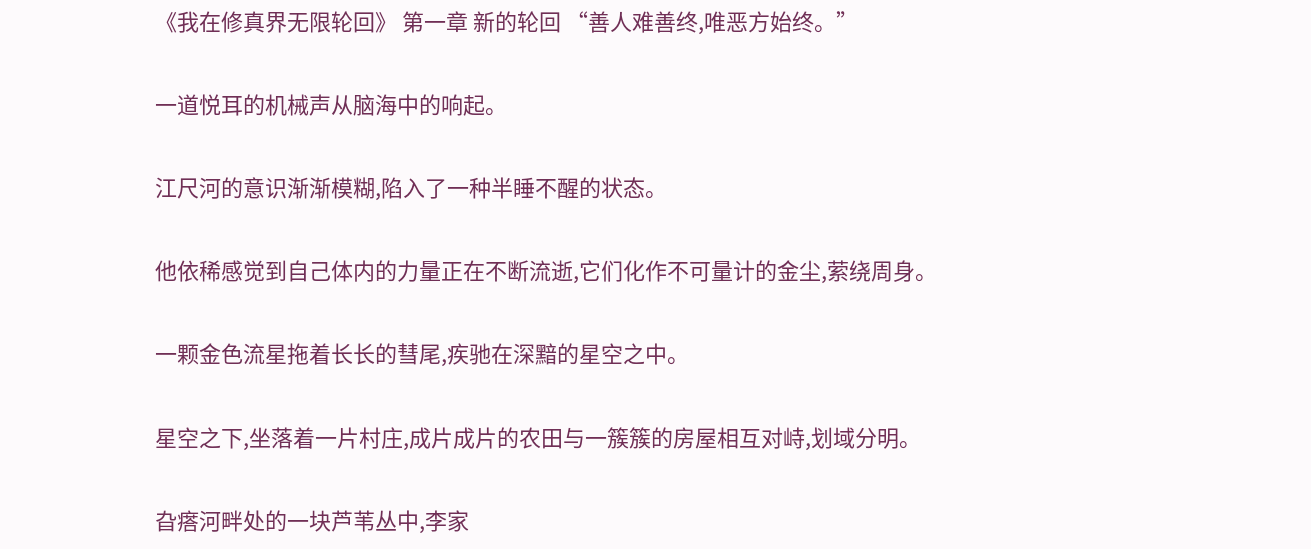《我在修真界无限轮回》 第一章 新的轮回 “善人难善终,唯恶方始终。”

一道悦耳的机械声从脑海中的响起。

江尺河的意识渐渐模糊,陷入了一种半睡不醒的状态。

他依稀感觉到自己体内的力量正在不断流逝,它们化作不可量计的金尘,萦绕周身。

一颗金色流星拖着长长的彗尾,疾驰在深黯的星空之中。

星空之下,坐落着一片村庄,成片成片的农田与一簇簇的房屋相互对峙,划域分明。

旮瘩河畔处的一块芦苇丛中,李家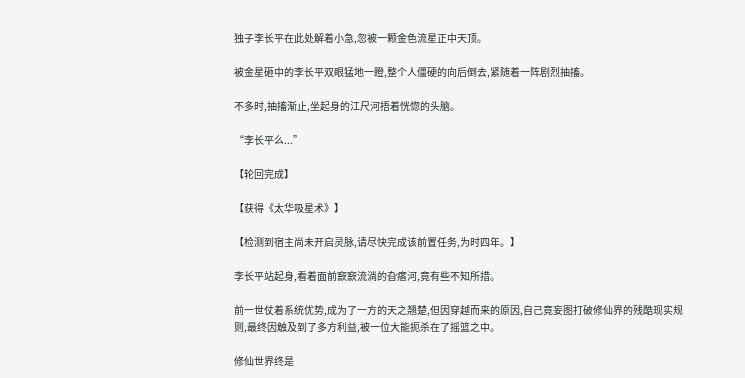独子李长平在此处解着小急,忽被一颗金色流星正中天顶。

被金星砸中的李长平双眼猛地一瞪,整个人僵硬的向后倒去,紧随着一阵剧烈抽搐。

不多时,抽搐渐止,坐起身的江尺河捂着恍惚的头脑。

“李长平么...”

【轮回完成】

【获得《太华吸星术》】

【检测到宿主尚未开启灵脉,请尽快完成该前置任务,为时四年。】

李长平站起身,看着面前窾窾流淌的旮瘩河,竟有些不知所措。

前一世仗着系统优势,成为了一方的天之翘楚,但因穿越而来的原因,自己竟妄图打破修仙界的残酷现实规则,最终因触及到了多方利益,被一位大能扼杀在了摇篮之中。

修仙世界终是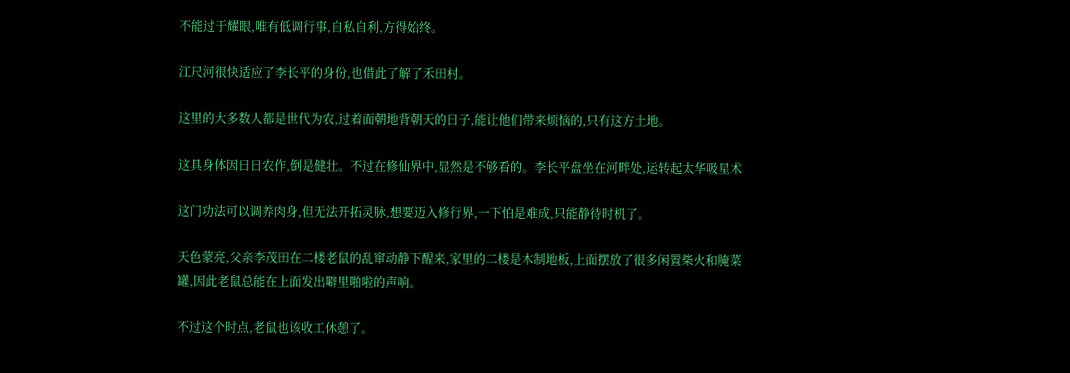不能过于耀眼,唯有低调行事,自私自利,方得始终。

江尺河很快适应了李长平的身份,也借此了解了禾田村。

这里的大多数人都是世代为农,过着面朝地背朝天的日子,能让他们带来烦恼的,只有这方土地。

这具身体因日日农作,倒是健壮。不过在修仙界中,显然是不够看的。李长平盘坐在河畔处,运转起太华吸星术

这门功法可以调养肉身,但无法开拓灵脉,想要迈入修行界,一下怕是难成,只能静待时机了。

天色蒙亮,父亲李茂田在二楼老鼠的乱窜动静下醒来,家里的二楼是木制地板,上面摆放了很多闲置柴火和腌菜罐,因此老鼠总能在上面发出噼里啪啦的声响。

不过这个时点,老鼠也该收工休憩了。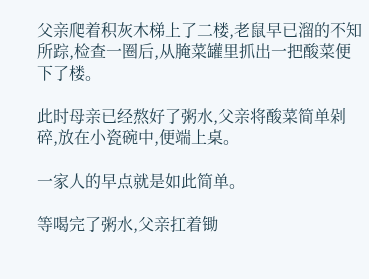父亲爬着积灰木梯上了二楼,老鼠早已溜的不知所踪,检查一圈后,从腌菜罐里抓出一把酸菜便下了楼。

此时母亲已经熬好了粥水,父亲将酸菜简单剁碎,放在小瓷碗中,便端上桌。

一家人的早点就是如此简单。

等喝完了粥水,父亲扛着锄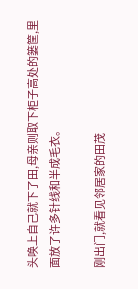头唤上自己就下了田,母亲则取下柜子高处的篓筐,里面放了许多针线和半成毛衣。

刚出门,就看见邻居家的田茂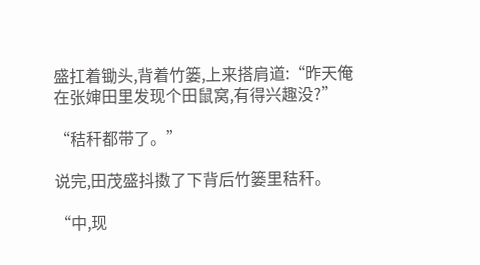盛扛着锄头,背着竹篓,上来搭肩道:“昨天俺在张婶田里发现个田鼠窝,有得兴趣没?”

“秸秆都带了。”

说完,田茂盛抖擞了下背后竹篓里秸秆。

“中,现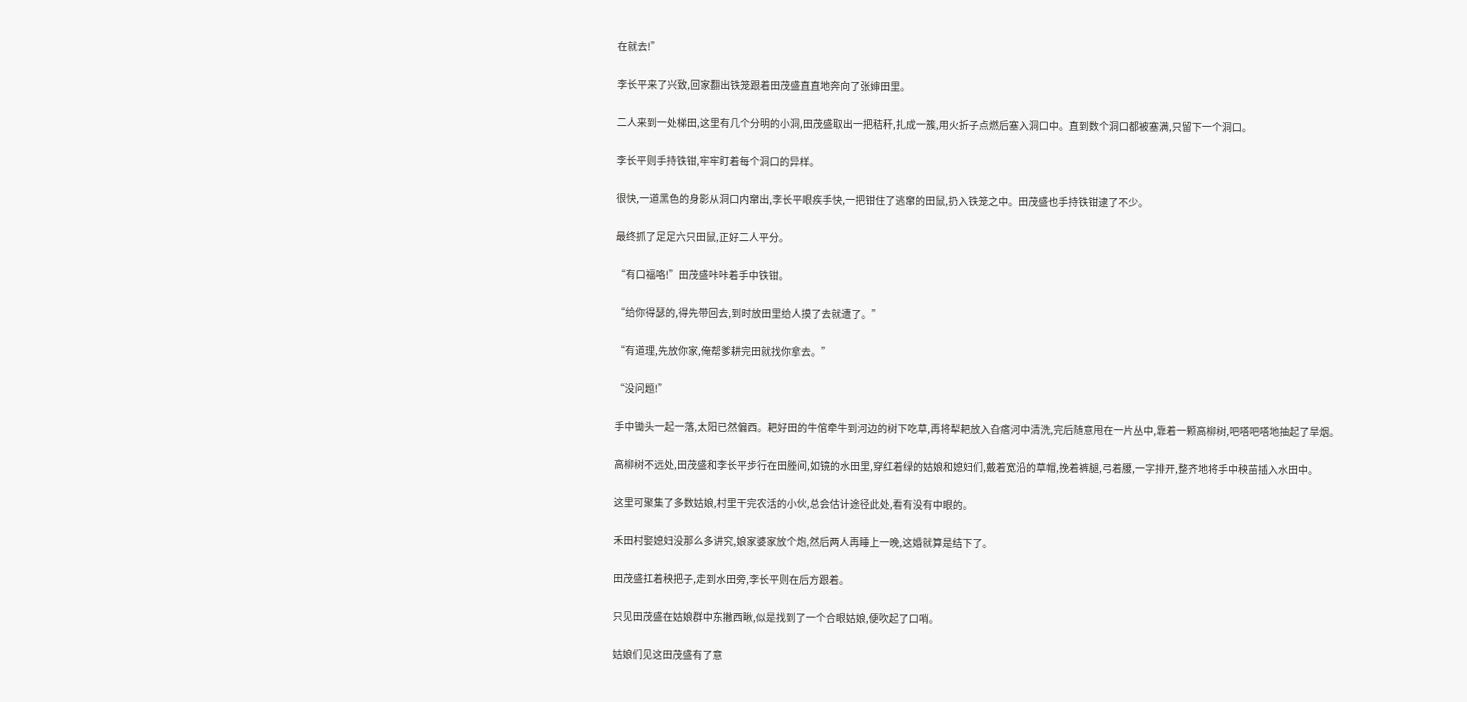在就去!”

李长平来了兴致,回家翻出铁笼跟着田茂盛直直地奔向了张婶田里。

二人来到一处梯田,这里有几个分明的小洞,田茂盛取出一把秸秆,扎成一簇,用火折子点燃后塞入洞口中。直到数个洞口都被塞满,只留下一个洞口。

李长平则手持铁钳,牢牢盯着每个洞口的异样。

很快,一道黑色的身影从洞口内窜出,李长平眼疾手快,一把钳住了逃窜的田鼠,扔入铁笼之中。田茂盛也手持铁钳逮了不少。

最终抓了足足六只田鼠,正好二人平分。

“有口福咯!”田茂盛咔咔着手中铁钳。

“给你得瑟的,得先带回去,到时放田里给人摸了去就遭了。”

“有道理,先放你家,俺帮爹耕完田就找你拿去。”

“没问题!”

手中锄头一起一落,太阳已然偏西。耙好田的牛倌牵牛到河边的树下吃草,再将犁耙放入旮瘩河中清洗,完后随意甩在一片丛中,靠着一颗高柳树,吧嗒吧嗒地抽起了旱烟。

高柳树不远处,田茂盛和李长平步行在田塍间,如镜的水田里,穿红着绿的姑娘和媳妇们,戴着宽沿的草帽,挽着裤腿,弓着腰,一字排开,整齐地将手中秧苗插入水田中。

这里可聚集了多数姑娘,村里干完农活的小伙,总会估计途径此处,看有没有中眼的。

禾田村娶媳妇没那么多讲究,娘家婆家放个炮,然后两人再睡上一晚,这婚就算是结下了。

田茂盛扛着秧把子,走到水田旁,李长平则在后方跟着。

只见田茂盛在姑娘群中东撇西瞅,似是找到了一个合眼姑娘,便吹起了口哨。

姑娘们见这田茂盛有了意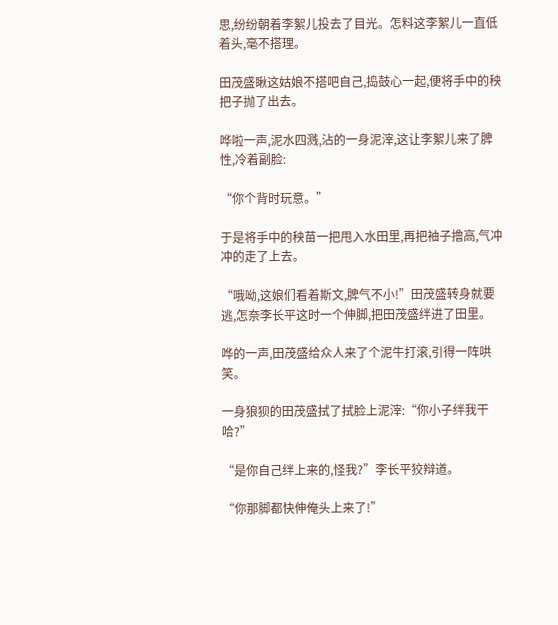思,纷纷朝着李絮儿投去了目光。怎料这李絮儿一直低着头,毫不搭理。

田茂盛瞅这姑娘不搭吧自己,捣鼓心一起,便将手中的秧把子抛了出去。

哗啦一声,泥水四溅,沾的一身泥滓,这让李絮儿来了脾性,冷着副脸:

“你个背时玩意。”

于是将手中的秧苗一把甩入水田里,再把袖子撸高,气冲冲的走了上去。

“哦呦,这娘们看着斯文,脾气不小!”田茂盛转身就要逃,怎奈李长平这时一个伸脚,把田茂盛绊进了田里。

哗的一声,田茂盛给众人来了个泥牛打滚,引得一阵哄笑。

一身狼狈的田茂盛拭了拭脸上泥滓:“你小子绊我干哈?”

“是你自己绊上来的,怪我?”李长平狡辩道。

“你那脚都快伸俺头上来了!”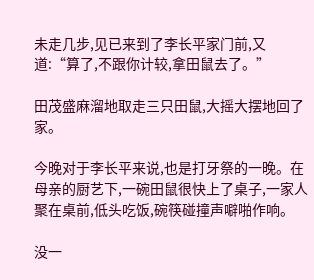未走几步,见已来到了李长平家门前,又道:“算了,不跟你计较,拿田鼠去了。”

田茂盛麻溜地取走三只田鼠,大摇大摆地回了家。

今晚对于李长平来说,也是打牙祭的一晚。在母亲的厨艺下,一碗田鼠很快上了桌子,一家人聚在桌前,低头吃饭,碗筷碰撞声噼啪作响。

没一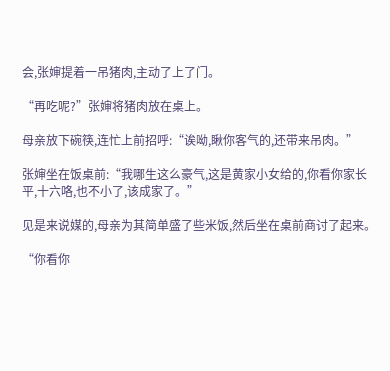会,张婶提着一吊猪肉,主动了上了门。

“再吃呢?”张婶将猪肉放在桌上。

母亲放下碗筷,连忙上前招呼:“诶呦,瞅你客气的,还带来吊肉。”

张婶坐在饭桌前:“我哪生这么豪气,这是黄家小女给的,你看你家长平,十六咯,也不小了,该成家了。”

见是来说媒的,母亲为其简单盛了些米饭,然后坐在桌前商讨了起来。

“你看你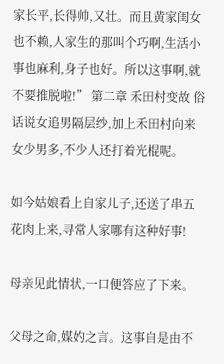家长平,长得帅,又壮。而且黄家闺女也不赖,人家生的那叫个巧啊,生活小事也麻利,身子也好。所以这事啊,就不要推脱啦!” 第二章 禾田村变故 俗话说女追男隔层纱,加上禾田村向来女少男多,不少人还打着光棍呢。

如今姑娘看上自家儿子,还送了串五花肉上来,寻常人家哪有这种好事!

母亲见此情状,一口便答应了下来。

父母之命,媒妁之言。这事自是由不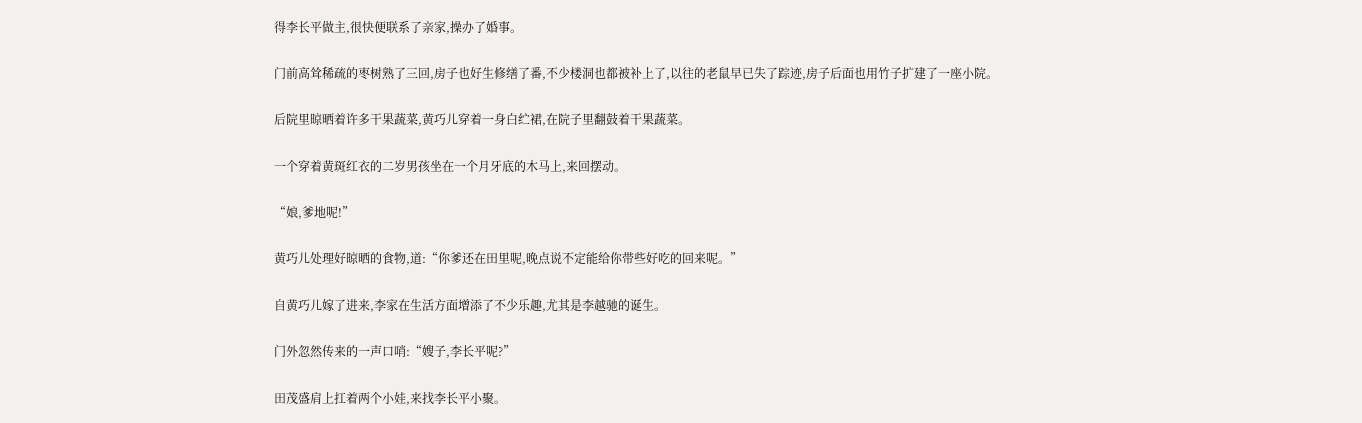得李长平做主,很快便联系了亲家,操办了婚事。

门前高耸稀疏的枣树熟了三回,房子也好生修缮了番,不少楼洞也都被补上了,以往的老鼠早已失了踪迹,房子后面也用竹子扩建了一座小院。

后院里晾晒着许多干果蔬菜,黄巧儿穿着一身白纻裙,在院子里翻鼓着干果蔬菜。

一个穿着黄斑红衣的二岁男孩坐在一个月牙底的木马上,来回摆动。

“娘,爹地呢!”

黄巧儿处理好晾晒的食物,道:“你爹还在田里呢,晚点说不定能给你带些好吃的回来呢。”

自黄巧儿嫁了进来,李家在生活方面增添了不少乐趣,尤其是李越驰的诞生。

门外忽然传来的一声口哨:“嫂子,李长平呢?”

田茂盛肩上扛着两个小娃,来找李长平小聚。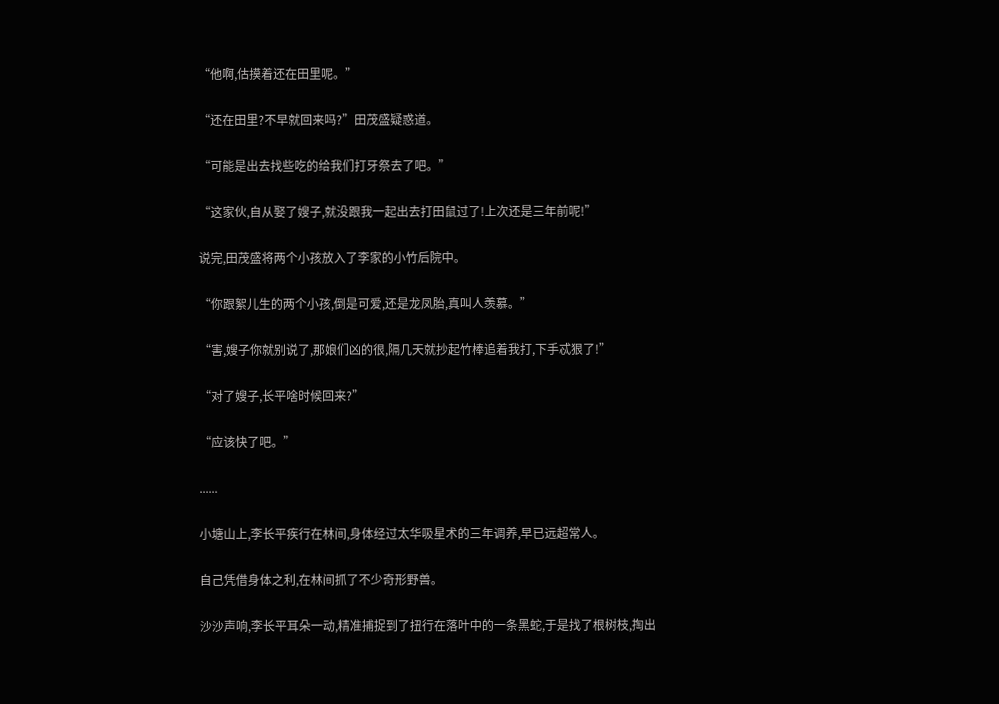“他啊,估摸着还在田里呢。”

“还在田里?不早就回来吗?”田茂盛疑惑道。

“可能是出去找些吃的给我们打牙祭去了吧。”

“这家伙,自从娶了嫂子,就没跟我一起出去打田鼠过了!上次还是三年前呢!”

说完,田茂盛将两个小孩放入了李家的小竹后院中。

“你跟絮儿生的两个小孩,倒是可爱,还是龙凤胎,真叫人羡慕。”

“害,嫂子你就别说了,那娘们凶的很,隔几天就抄起竹棒追着我打,下手忒狠了!”

“对了嫂子,长平啥时候回来?”

“应该快了吧。”

......

小塘山上,李长平疾行在林间,身体经过太华吸星术的三年调养,早已远超常人。

自己凭借身体之利,在林间抓了不少奇形野兽。

沙沙声响,李长平耳朵一动,精准捕捉到了扭行在落叶中的一条黑蛇,于是找了根树枝,掏出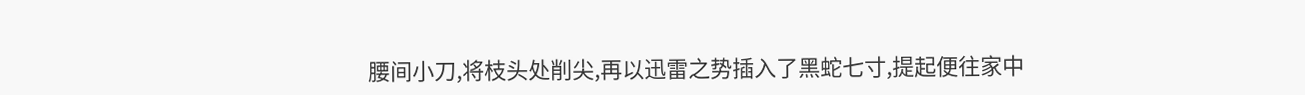腰间小刀,将枝头处削尖,再以迅雷之势插入了黑蛇七寸,提起便往家中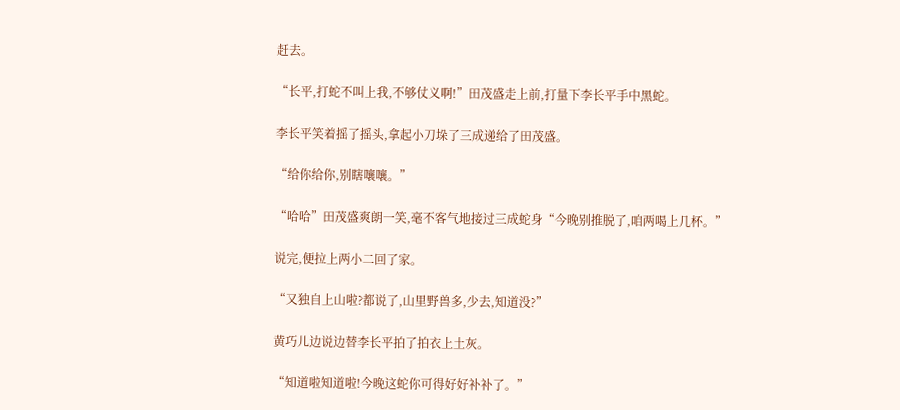赶去。

“长平,打蛇不叫上我,不够仗义啊!”田茂盛走上前,打量下李长平手中黑蛇。

李长平笑着摇了摇头,拿起小刀垛了三成递给了田茂盛。

“给你给你,别瞎嚷嚷。”

“哈哈”田茂盛爽朗一笑,毫不客气地接过三成蛇身“今晚别推脱了,咱两喝上几杯。”

说完,便拉上两小二回了家。

“又独自上山啦?都说了,山里野兽多,少去,知道没?”

黄巧儿边说边替李长平拍了拍衣上土灰。

“知道啦知道啦!今晚这蛇你可得好好补补了。”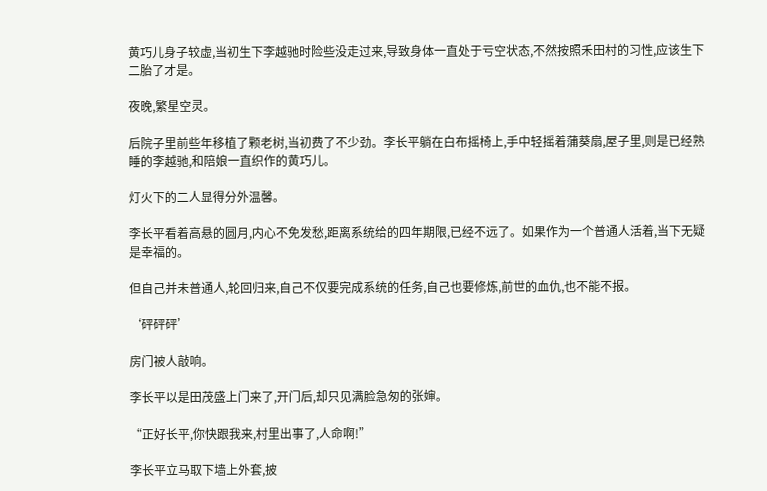黄巧儿身子较虚,当初生下李越驰时险些没走过来,导致身体一直处于亏空状态,不然按照禾田村的习性,应该生下二胎了才是。

夜晚,繁星空灵。

后院子里前些年移植了颗老树,当初费了不少劲。李长平躺在白布摇椅上,手中轻摇着蒲葵扇,屋子里,则是已经熟睡的李越驰,和陪娘一直织作的黄巧儿。

灯火下的二人显得分外温馨。

李长平看着高悬的圆月,内心不免发愁,距离系统给的四年期限,已经不远了。如果作为一个普通人活着,当下无疑是幸福的。

但自己并未普通人,轮回归来,自己不仅要完成系统的任务,自己也要修炼,前世的血仇,也不能不报。

‘砰砰砰’

房门被人敲响。

李长平以是田茂盛上门来了,开门后,却只见满脸急匆的张婶。

“正好长平,你快跟我来,村里出事了,人命啊!”

李长平立马取下墙上外套,披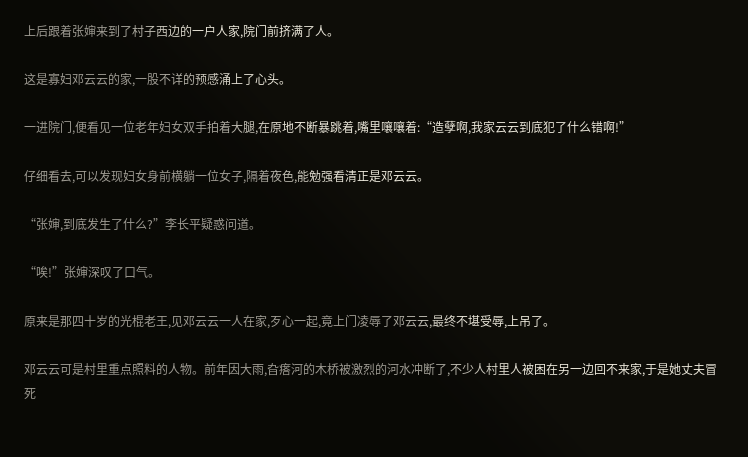上后跟着张婶来到了村子西边的一户人家,院门前挤满了人。

这是寡妇邓云云的家,一股不详的预感涌上了心头。

一进院门,便看见一位老年妇女双手拍着大腿,在原地不断暴跳着,嘴里嚷嚷着:“造孽啊,我家云云到底犯了什么错啊!”

仔细看去,可以发现妇女身前横躺一位女子,隔着夜色,能勉强看清正是邓云云。

“张婶,到底发生了什么?”李长平疑惑问道。

“唉!”张婶深叹了口气。

原来是那四十岁的光棍老王,见邓云云一人在家,歹心一起,竟上门凌辱了邓云云,最终不堪受辱,上吊了。

邓云云可是村里重点照料的人物。前年因大雨,旮瘩河的木桥被激烈的河水冲断了,不少人村里人被困在另一边回不来家,于是她丈夫冒死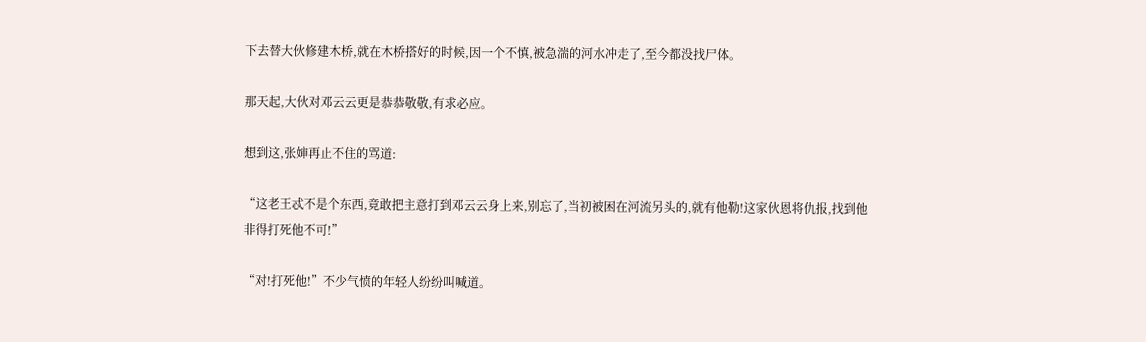下去替大伙修建木桥,就在木桥搭好的时候,因一个不慎,被急湍的河水冲走了,至今都没找尸体。

那天起,大伙对邓云云更是恭恭敬敬,有求必应。

想到这,张婶再止不住的骂道:

“这老王忒不是个东西,竟敢把主意打到邓云云身上来,别忘了,当初被困在河流另头的,就有他勒!这家伙恩将仇报,找到他非得打死他不可!”

“对!打死他!”不少气愤的年轻人纷纷叫喊道。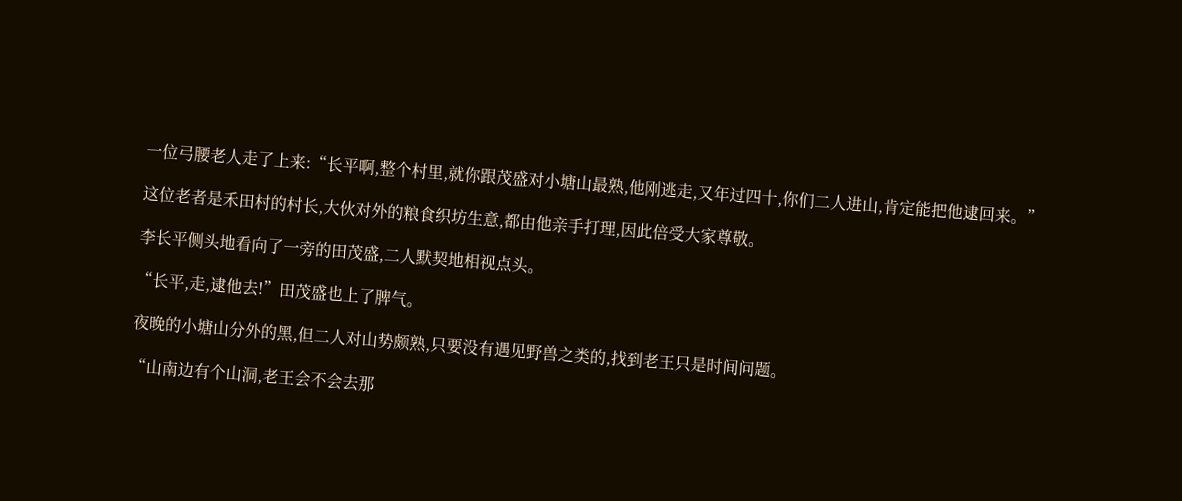一位弓腰老人走了上来:“长平啊,整个村里,就你跟茂盛对小塘山最熟,他刚逃走,又年过四十,你们二人进山,肯定能把他逮回来。”

这位老者是禾田村的村长,大伙对外的粮食织坊生意,都由他亲手打理,因此倍受大家尊敬。

李长平侧头地看向了一旁的田茂盛,二人默契地相视点头。

“长平,走,逮他去!”田茂盛也上了脾气。

夜晚的小塘山分外的黑,但二人对山势颇熟,只要没有遇见野兽之类的,找到老王只是时间问题。

“山南边有个山洞,老王会不会去那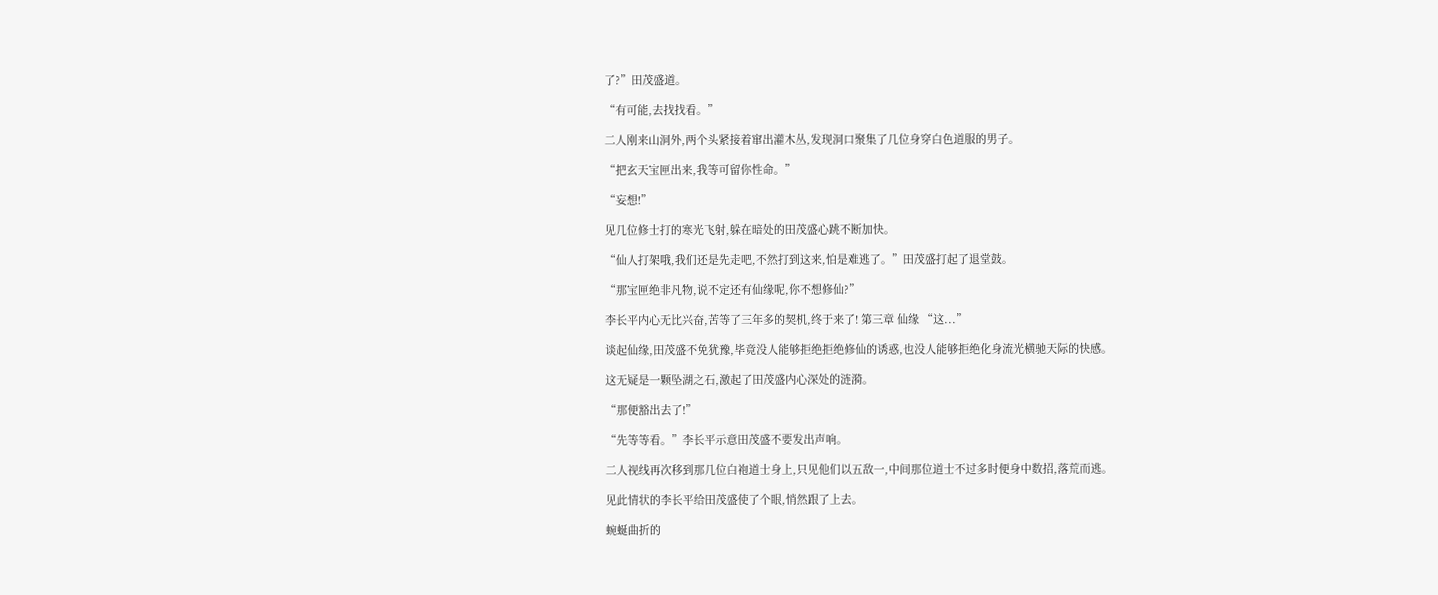了?”田茂盛道。

“有可能,去找找看。”

二人刚来山洞外,两个头紧接着窜出灌木丛,发现洞口聚集了几位身穿白色道服的男子。

“把玄天宝匣出来,我等可留你性命。”

“妄想!”

见几位修士打的寒光飞射,躲在暗处的田茂盛心跳不断加快。

“仙人打架哦,我们还是先走吧,不然打到这来,怕是难逃了。”田茂盛打起了退堂鼓。

“那宝匣绝非凡物,说不定还有仙缘呢,你不想修仙?”

李长平内心无比兴奋,苦等了三年多的契机,终于来了! 第三章 仙缘 “这...”

谈起仙缘,田茂盛不免犹豫,毕竟没人能够拒绝拒绝修仙的诱惑,也没人能够拒绝化身流光横驰天际的快感。

这无疑是一颗坠湖之石,激起了田茂盛内心深处的涟漪。

“那便豁出去了!”

“先等等看。”李长平示意田茂盛不要发出声响。

二人视线再次移到那几位白袍道士身上,只见他们以五敌一,中间那位道士不过多时便身中数招,落荒而逃。

见此情状的李长平给田茂盛使了个眼,悄然跟了上去。

蜿蜒曲折的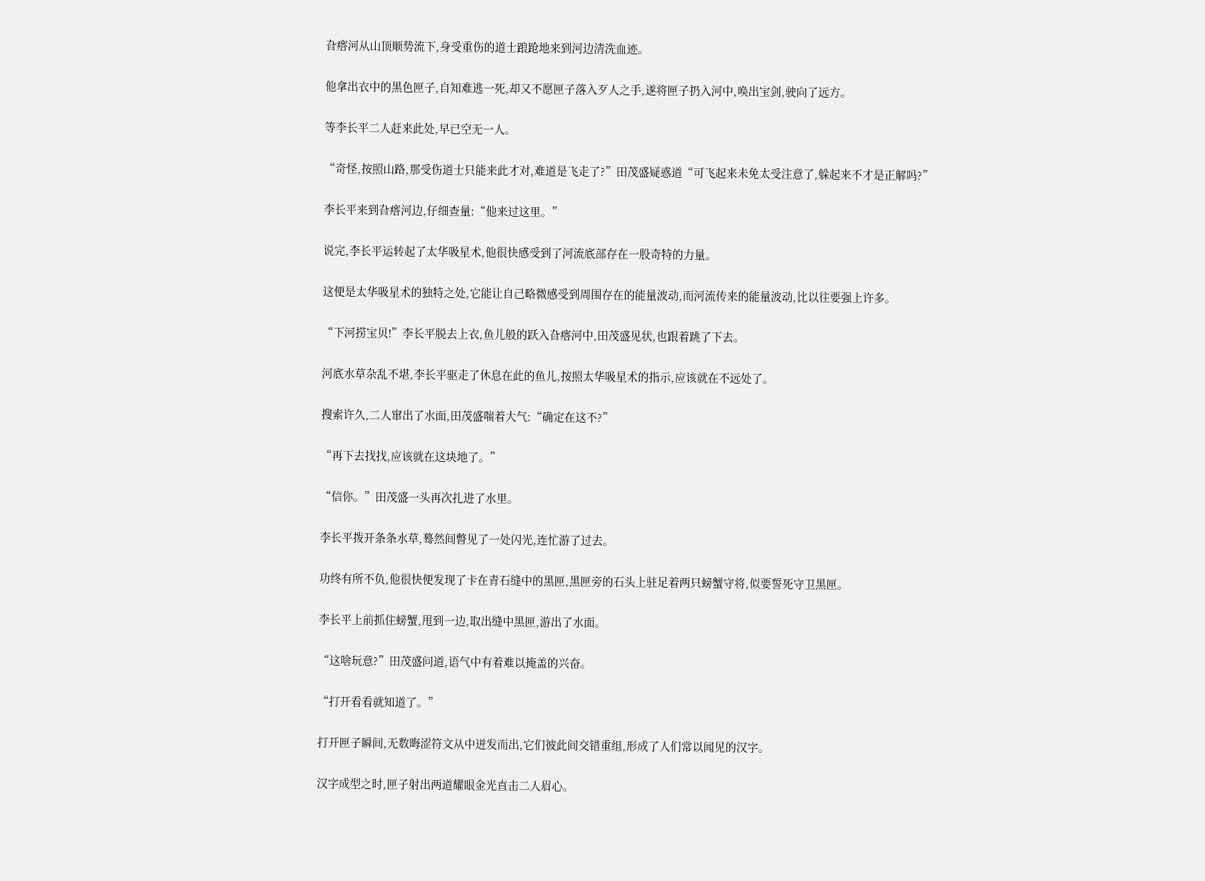旮瘩河从山顶顺势流下,身受重伤的道士踉跄地来到河边清洗血迹。

他拿出衣中的黑色匣子,自知难逃一死,却又不愿匣子落入歹人之手,遂将匣子扔入河中,唤出宝剑,驶向了远方。

等李长平二人赶来此处,早已空无一人。

“奇怪,按照山路,那受伤道士只能来此才对,难道是飞走了?”田茂盛疑惑道“可飞起来未免太受注意了,躲起来不才是正解吗?”

李长平来到旮瘩河边,仔细查量:“他来过这里。”

说完,李长平运转起了太华吸星术,他很快感受到了河流底部存在一股奇特的力量。

这便是太华吸星术的独特之处,它能让自己略微感受到周围存在的能量波动,而河流传来的能量波动,比以往要强上许多。

“下河捞宝贝!”李长平脱去上衣,鱼儿般的跃入旮瘩河中,田茂盛见状,也跟着跳了下去。

河底水草杂乱不堪,李长平驱走了休息在此的鱼儿,按照太华吸星术的指示,应该就在不远处了。

搜索许久,二人窜出了水面,田茂盛喘着大气:“确定在这不?”

“再下去找找,应该就在这块地了。”

“信你。”田茂盛一头再次扎进了水里。

李长平拨开条条水草,蓦然间瞥见了一处闪光,连忙游了过去。

功终有所不负,他很快便发现了卡在青石缝中的黑匣,黑匣旁的石头上驻足着两只螃蟹守将,似要誓死守卫黑匣。

李长平上前抓住螃蟹,甩到一边,取出缝中黑匣,游出了水面。

“这啥玩意?”田茂盛问道,语气中有着难以掩盖的兴奋。

“打开看看就知道了。”

打开匣子瞬间,无数晦涩符文从中迸发而出,它们彼此间交错重组,形成了人们常以闻见的汉字。

汉字成型之时,匣子射出两道耀眼金光直击二人眉心。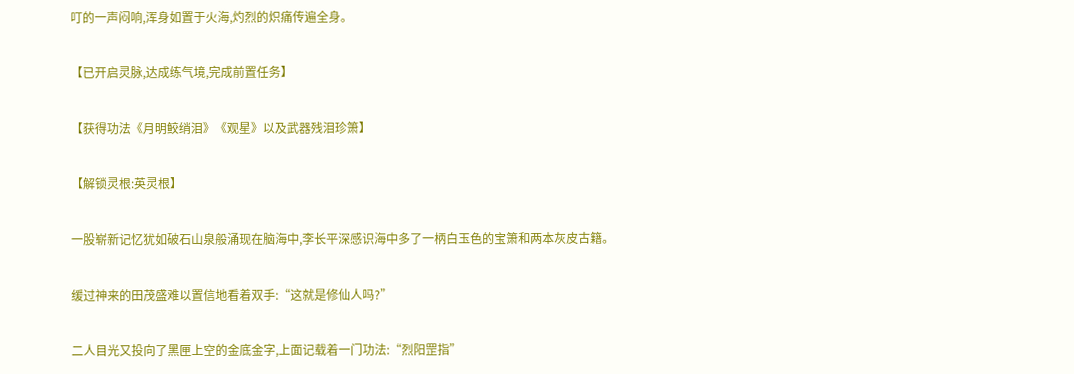叮的一声闷响,浑身如置于火海,灼烈的炽痛传遍全身。

【已开启灵脉,达成练气境,完成前置任务】

【获得功法《月明鲛绡泪》《观星》以及武器残泪珍箫】

【解锁灵根:英灵根】

一股崭新记忆犹如破石山泉般涌现在脑海中,李长平深感识海中多了一柄白玉色的宝箫和两本灰皮古籍。

缓过神来的田茂盛难以置信地看着双手:“这就是修仙人吗?”

二人目光又投向了黑匣上空的金底金字,上面记载着一门功法:“烈阳罡指”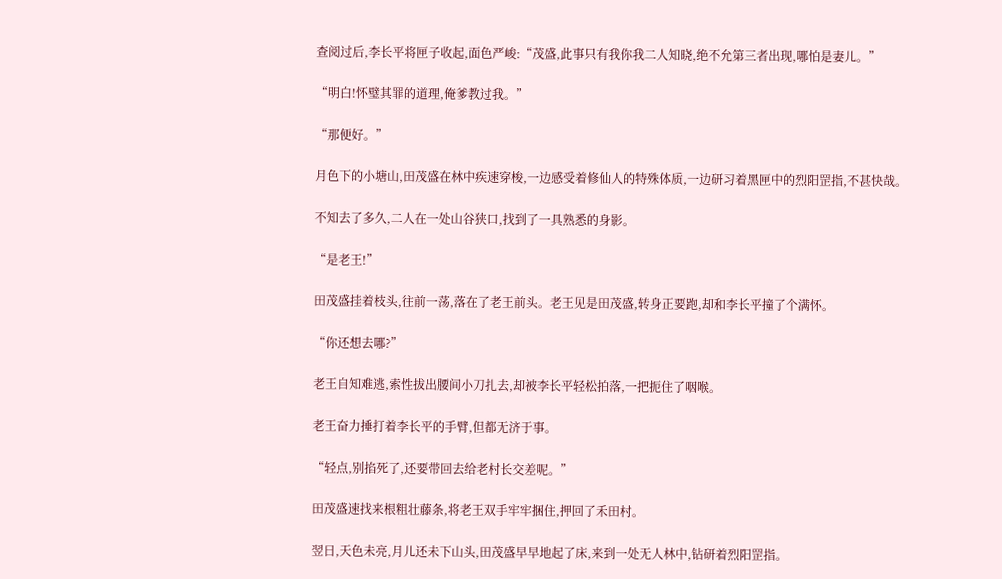查阅过后,李长平将匣子收起,面色严峻:“茂盛,此事只有我你我二人知晓,绝不允第三者出现,哪怕是妻儿。”

“明白!怀璧其罪的道理,俺爹教过我。”

“那便好。”

月色下的小塘山,田茂盛在林中疾速穿梭,一边感受着修仙人的特殊体质,一边研习着黑匣中的烈阳罡指,不甚快哉。

不知去了多久,二人在一处山谷狭口,找到了一具熟悉的身影。

“是老王!”

田茂盛挂着枝头,往前一荡,落在了老王前头。老王见是田茂盛,转身正要跑,却和李长平撞了个满怀。

“你还想去哪?”

老王自知难逃,索性拔出腰间小刀扎去,却被李长平轻松拍落,一把扼住了咽喉。

老王奋力捶打着李长平的手臂,但都无济于事。

“轻点,别掐死了,还要带回去给老村长交差呢。”

田茂盛速找来根粗壮藤条,将老王双手牢牢捆住,押回了禾田村。

翌日,天色未亮,月儿还未下山头,田茂盛早早地起了床,来到一处无人林中,钻研着烈阳罡指。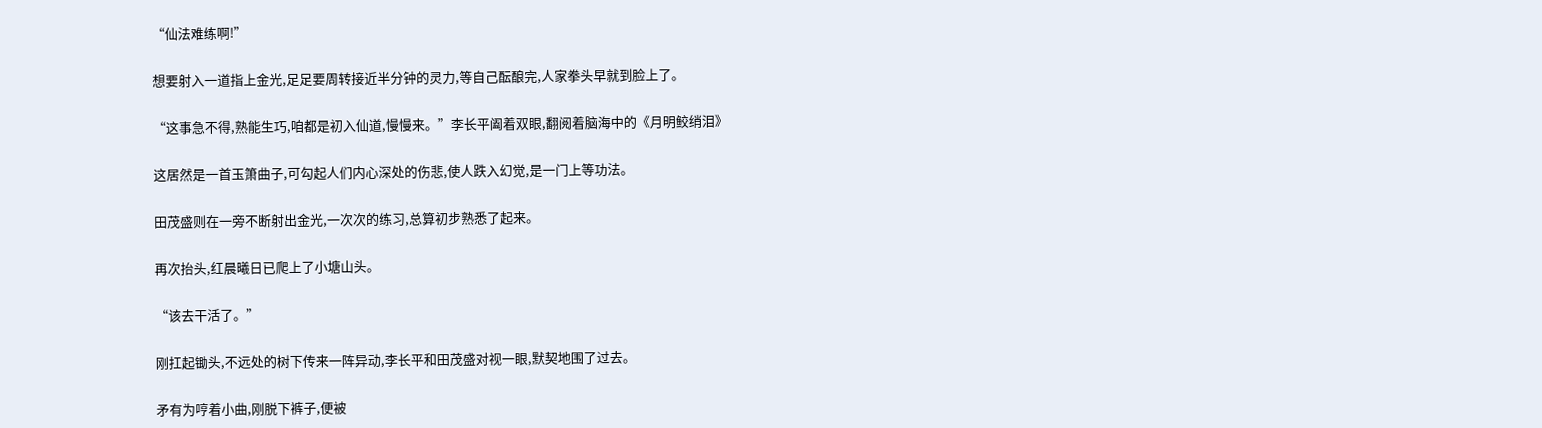“仙法难练啊!”

想要射入一道指上金光,足足要周转接近半分钟的灵力,等自己酝酿完,人家拳头早就到脸上了。

“这事急不得,熟能生巧,咱都是初入仙道,慢慢来。”李长平阖着双眼,翻阅着脑海中的《月明鲛绡泪》

这居然是一首玉箫曲子,可勾起人们内心深处的伤悲,使人跌入幻觉,是一门上等功法。

田茂盛则在一旁不断射出金光,一次次的练习,总算初步熟悉了起来。

再次抬头,红晨曦日已爬上了小塘山头。

“该去干活了。”

刚扛起锄头,不远处的树下传来一阵异动,李长平和田茂盛对视一眼,默契地围了过去。

矛有为哼着小曲,刚脱下裤子,便被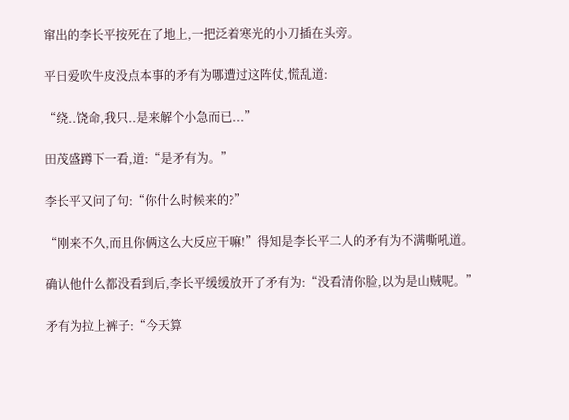窜出的李长平按死在了地上,一把泛着寒光的小刀插在头旁。

平日爱吹牛皮没点本事的矛有为哪遭过这阵仗,慌乱道:

“绕..饶命,我只..是来解个小急而已...”

田茂盛蹲下一看,道:“是矛有为。”

李长平又问了句:“你什么时候来的?”

“刚来不久,而且你俩这么大反应干嘛!”得知是李长平二人的矛有为不满嘶吼道。

确认他什么都没看到后,李长平缓缓放开了矛有为:“没看清你脸,以为是山贼呢。”

矛有为拉上裤子:“今天算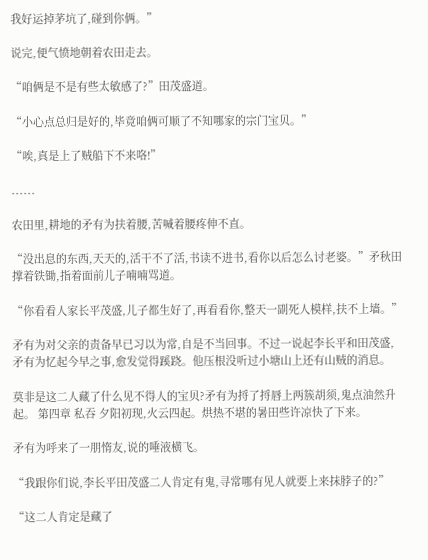我好运掉茅坑了,碰到你俩。”

说完,便气愤地朝着农田走去。

“咱俩是不是有些太敏感了?”田茂盛道。

“小心点总归是好的,毕竟咱俩可顺了不知哪家的宗门宝贝。”

“唉,真是上了贼船下不来咯!”

......

农田里,耕地的矛有为扶着腰,苦喊着腰疼伸不直。

“没出息的东西,天天的,活干不了活,书读不进书,看你以后怎么讨老婆。”矛秋田撑着铁锄,指着面前儿子喃喃骂道。

“你看看人家长平茂盛,儿子都生好了,再看看你,整天一副死人模样,扶不上墙。”

矛有为对父亲的责备早已习以为常,自是不当回事。不过一说起李长平和田茂盛,矛有为忆起今早之事,愈发觉得蹊跷。他压根没听过小塘山上还有山贼的消息。

莫非是这二人藏了什么见不得人的宝贝?矛有为捋了捋唇上两簇胡须,鬼点油然升起。 第四章 私吞 夕阳初现,火云四起。烘热不堪的暑田些许凉快了下来。

矛有为呼来了一朋惰友,说的唾液横飞。

“我跟你们说,李长平田茂盛二人肯定有鬼,寻常哪有见人就要上来抹脖子的?”

“这二人肯定是藏了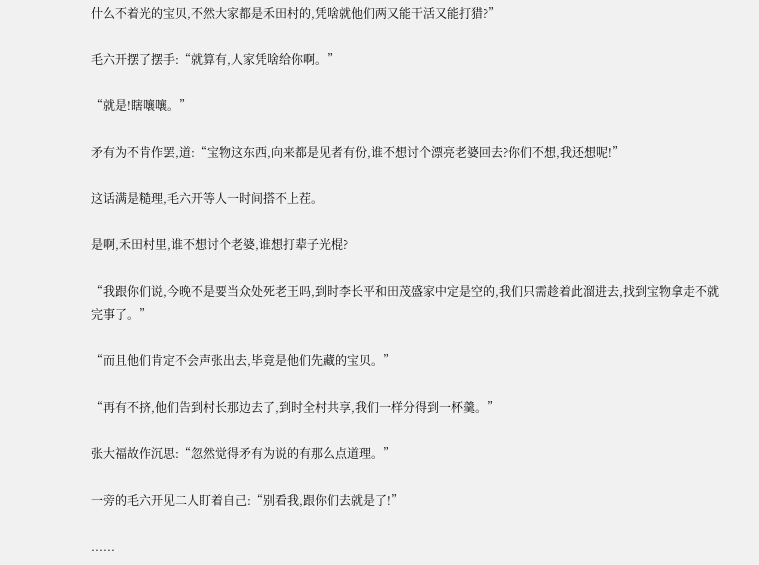什么不着光的宝贝,不然大家都是禾田村的,凭啥就他们两又能干活又能打猎?”

毛六开摆了摆手:“就算有,人家凭啥给你啊。”

“就是!瞎嚷嚷。”

矛有为不肯作罢,道:“宝物这东西,向来都是见者有份,谁不想讨个漂亮老婆回去?你们不想,我还想呢!”

这话满是糙理,毛六开等人一时间搭不上茬。

是啊,禾田村里,谁不想讨个老婆,谁想打辈子光棍?

“我跟你们说,今晚不是要当众处死老王吗,到时李长平和田茂盛家中定是空的,我们只需趁着此溜进去,找到宝物拿走不就完事了。”

“而且他们肯定不会声张出去,毕竟是他们先藏的宝贝。”

“再有不挤,他们告到村长那边去了,到时全村共享,我们一样分得到一杯羹。”

张大福故作沉思:“忽然觉得矛有为说的有那么点道理。”

一旁的毛六开见二人盯着自己:“别看我,跟你们去就是了!”

......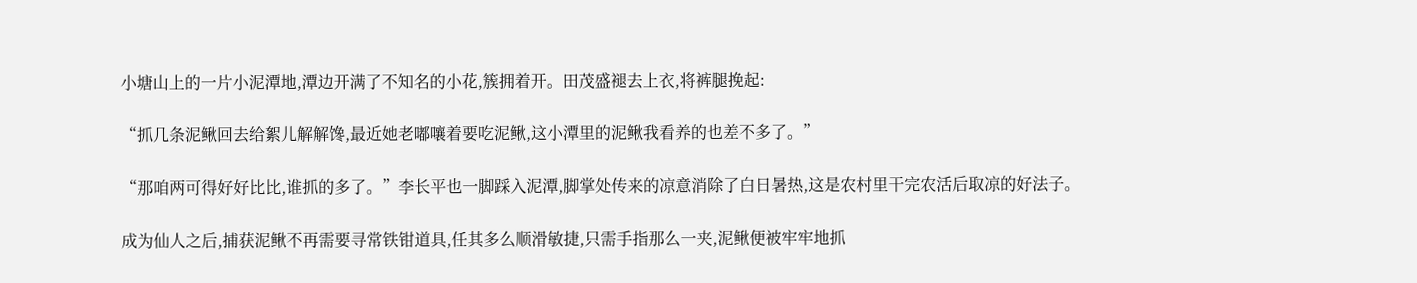小塘山上的一片小泥潭地,潭边开满了不知名的小花,簇拥着开。田茂盛褪去上衣,将裤腿挽起:

“抓几条泥鳅回去给絮儿解解馋,最近她老嘟嚷着要吃泥鳅,这小潭里的泥鳅我看养的也差不多了。”

“那咱两可得好好比比,谁抓的多了。”李长平也一脚踩入泥潭,脚掌处传来的凉意消除了白日暑热,这是农村里干完农活后取凉的好法子。

成为仙人之后,捕获泥鳅不再需要寻常铁钳道具,任其多么顺滑敏捷,只需手指那么一夹,泥鳅便被牢牢地抓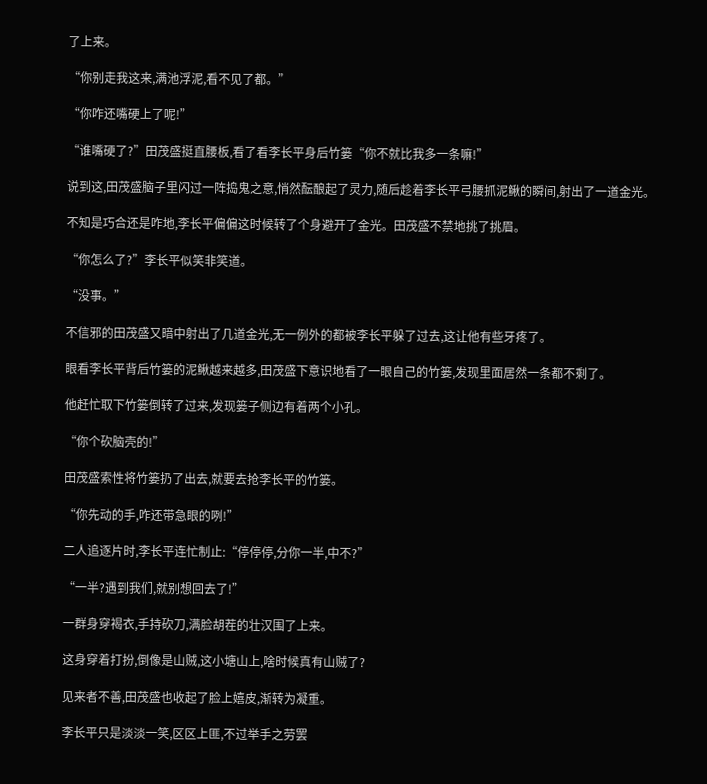了上来。

“你别走我这来,满池浮泥,看不见了都。”

“你咋还嘴硬上了呢!”

“谁嘴硬了?”田茂盛挺直腰板,看了看李长平身后竹篓“你不就比我多一条嘛!”

说到这,田茂盛脑子里闪过一阵捣鬼之意,悄然酝酿起了灵力,随后趁着李长平弓腰抓泥鳅的瞬间,射出了一道金光。

不知是巧合还是咋地,李长平偏偏这时候转了个身避开了金光。田茂盛不禁地挑了挑眉。

“你怎么了?”李长平似笑非笑道。

“没事。”

不信邪的田茂盛又暗中射出了几道金光,无一例外的都被李长平躲了过去,这让他有些牙疼了。

眼看李长平背后竹篓的泥鳅越来越多,田茂盛下意识地看了一眼自己的竹篓,发现里面居然一条都不剩了。

他赶忙取下竹篓倒转了过来,发现篓子侧边有着两个小孔。

“你个砍脑壳的!”

田茂盛索性将竹篓扔了出去,就要去抢李长平的竹篓。

“你先动的手,咋还带急眼的咧!”

二人追逐片时,李长平连忙制止:“停停停,分你一半,中不?”

“一半?遇到我们,就别想回去了!”

一群身穿褐衣,手持砍刀,满脸胡茬的壮汉围了上来。

这身穿着打扮,倒像是山贼,这小塘山上,啥时候真有山贼了?

见来者不善,田茂盛也收起了脸上嬉皮,渐转为凝重。

李长平只是淡淡一笑,区区上匪,不过举手之劳罢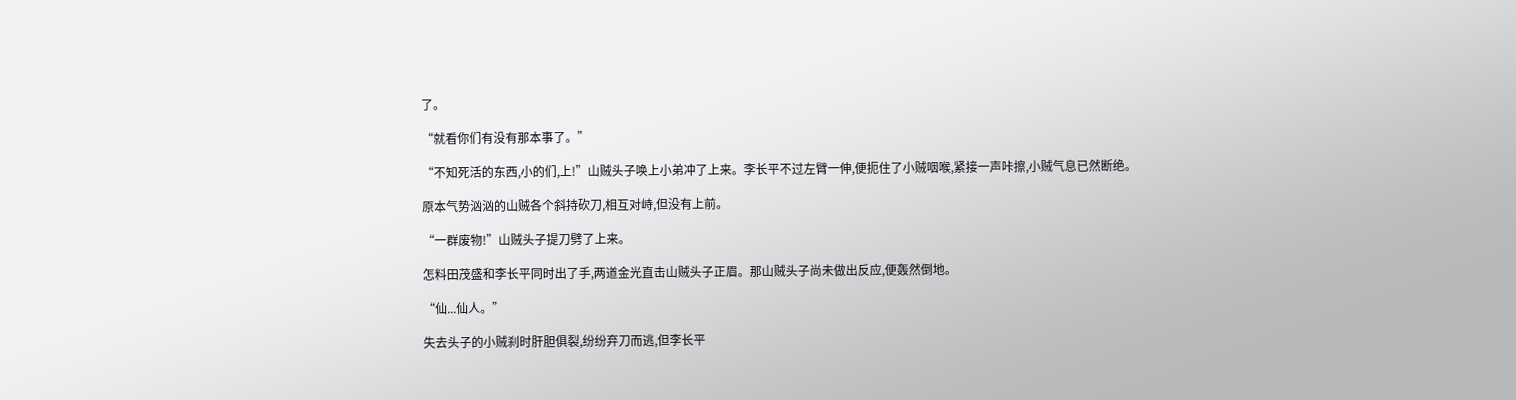了。

“就看你们有没有那本事了。”

“不知死活的东西,小的们,上!”山贼头子唤上小弟冲了上来。李长平不过左臂一伸,便扼住了小贼咽喉,紧接一声咔擦,小贼气息已然断绝。

原本气势汹汹的山贼各个斜持砍刀,相互对峙,但没有上前。

“一群废物!”山贼头子提刀劈了上来。

怎料田茂盛和李长平同时出了手,两道金光直击山贼头子正眉。那山贼头子尚未做出反应,便轰然倒地。

“仙...仙人。”

失去头子的小贼刹时肝胆俱裂,纷纷弃刀而逃,但李长平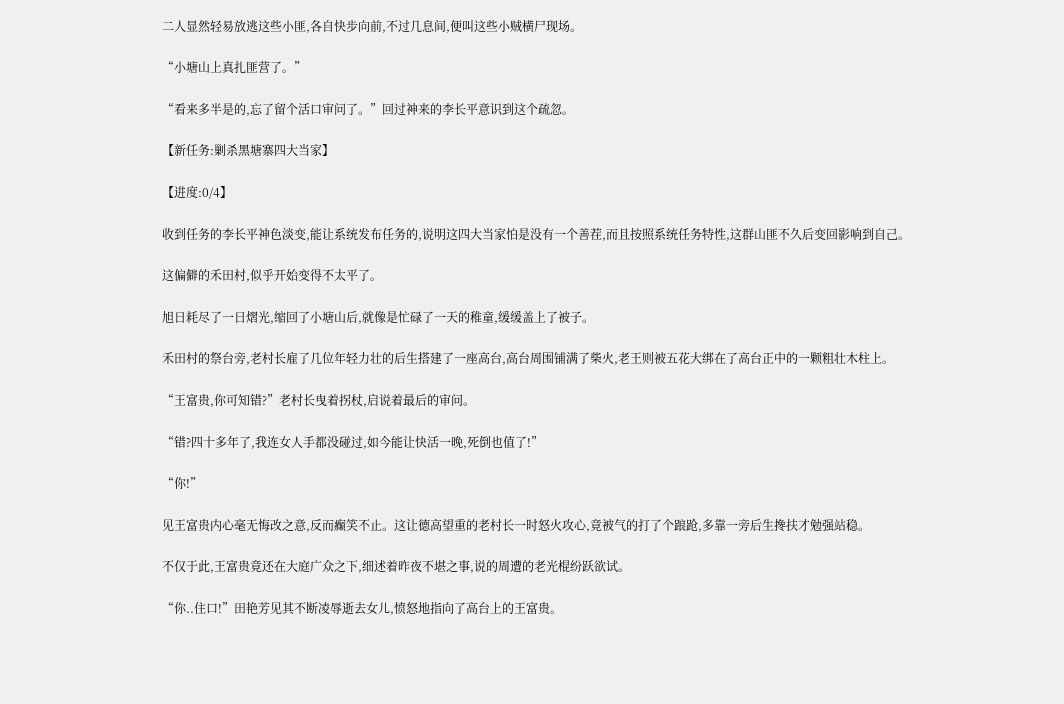二人显然轻易放逃这些小匪,各自快步向前,不过几息间,便叫这些小贼横尸现场。

“小塘山上真扎匪营了。”

“看来多半是的,忘了留个活口审问了。”回过神来的李长平意识到这个疏忽。

【新任务:剿杀黑塘寨四大当家】

【进度:0/4】

收到任务的李长平神色淡变,能让系统发布任务的,说明这四大当家怕是没有一个善茬,而且按照系统任务特性,这群山匪不久后变回影响到自己。

这偏僻的禾田村,似乎开始变得不太平了。

旭日耗尽了一日熠光,缩回了小塘山后,就像是忙碌了一天的稚童,缓缓盖上了被子。

禾田村的祭台旁,老村长雇了几位年轻力壮的后生搭建了一座高台,高台周围铺满了柴火,老王则被五花大绑在了高台正中的一颗粗壮木柱上。

“王富贵,你可知错?”老村长曳着拐杖,启说着最后的审问。

“错?四十多年了,我连女人手都没碰过,如今能让快活一晚,死倒也值了!”

“你!”

见王富贵内心毫无悔改之意,反而癫笑不止。这让德高望重的老村长一时怒火攻心,竟被气的打了个踉跄,多靠一旁后生搀扶才勉强站稳。

不仅于此,王富贵竟还在大庭广众之下,细述着昨夜不堪之事,说的周遭的老光棍纷跃欲试。

“你..住口!”田艳芳见其不断凌辱逝去女儿,愤怒地指向了高台上的王富贵。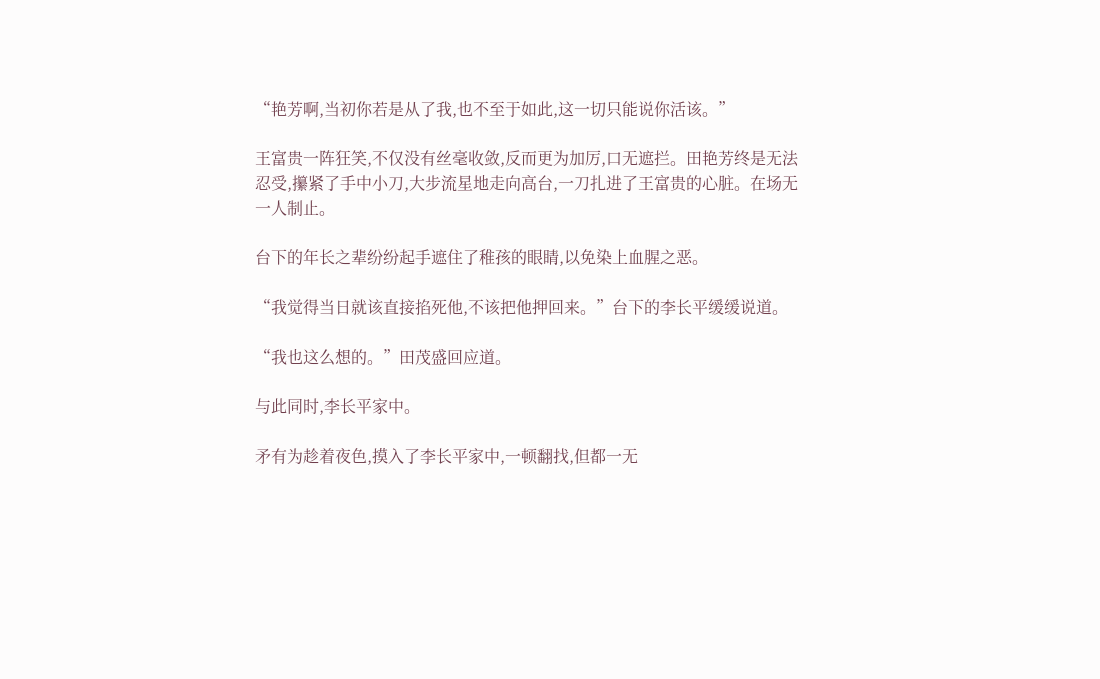“艳芳啊,当初你若是从了我,也不至于如此,这一切只能说你活该。”

王富贵一阵狂笑,不仅没有丝毫收敛,反而更为加厉,口无遮拦。田艳芳终是无法忍受,攥紧了手中小刀,大步流星地走向高台,一刀扎进了王富贵的心脏。在场无一人制止。

台下的年长之辈纷纷起手遮住了稚孩的眼睛,以免染上血腥之恶。

“我觉得当日就该直接掐死他,不该把他押回来。”台下的李长平缓缓说道。

“我也这么想的。”田茂盛回应道。

与此同时,李长平家中。

矛有为趁着夜色,摸入了李长平家中,一顿翻找,但都一无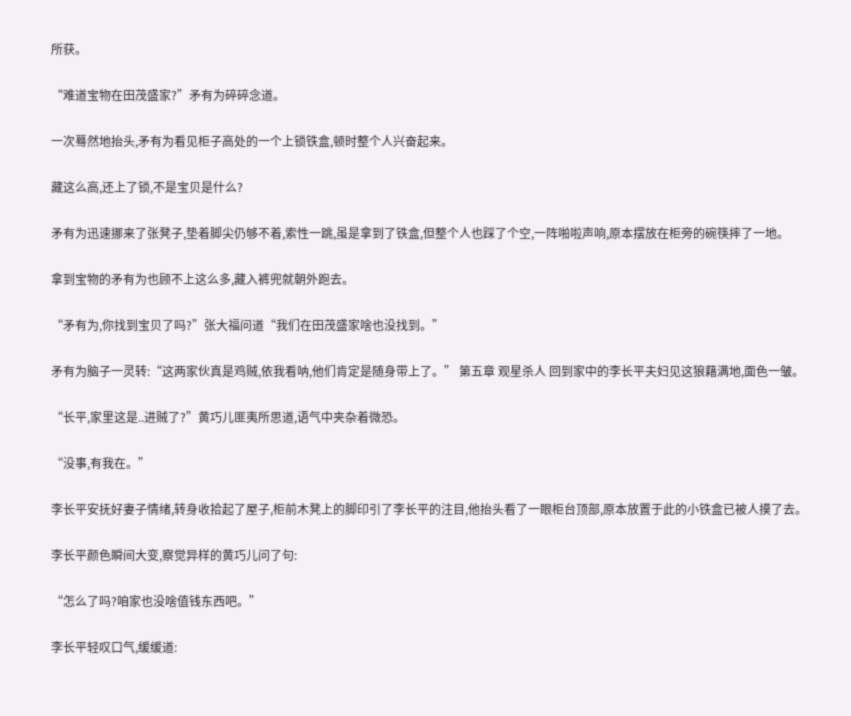所获。

“难道宝物在田茂盛家?”矛有为碎碎念道。

一次蓦然地抬头,矛有为看见柜子高处的一个上锁铁盒,顿时整个人兴奋起来。

藏这么高,还上了锁,不是宝贝是什么?

矛有为迅速挪来了张凳子,垫着脚尖仍够不着,索性一跳,虽是拿到了铁盒,但整个人也踩了个空,一阵啪啦声响,原本摆放在柜旁的碗筷摔了一地。

拿到宝物的矛有为也顾不上这么多,藏入裤兜就朝外跑去。

“矛有为,你找到宝贝了吗?”张大福问道“我们在田茂盛家啥也没找到。”

矛有为脑子一灵转:“这两家伙真是鸡贼,依我看呐,他们肯定是随身带上了。” 第五章 观星杀人 回到家中的李长平夫妇见这狼藉满地,面色一皱。

“长平,家里这是..进贼了?”黄巧儿匪夷所思道,语气中夹杂着微恐。

“没事,有我在。”

李长平安抚好妻子情绪,转身收拾起了屋子,柜前木凳上的脚印引了李长平的注目,他抬头看了一眼柜台顶部,原本放置于此的小铁盒已被人摸了去。

李长平颜色瞬间大变,察觉异样的黄巧儿问了句:

“怎么了吗?咱家也没啥值钱东西吧。”

李长平轻叹口气,缓缓道: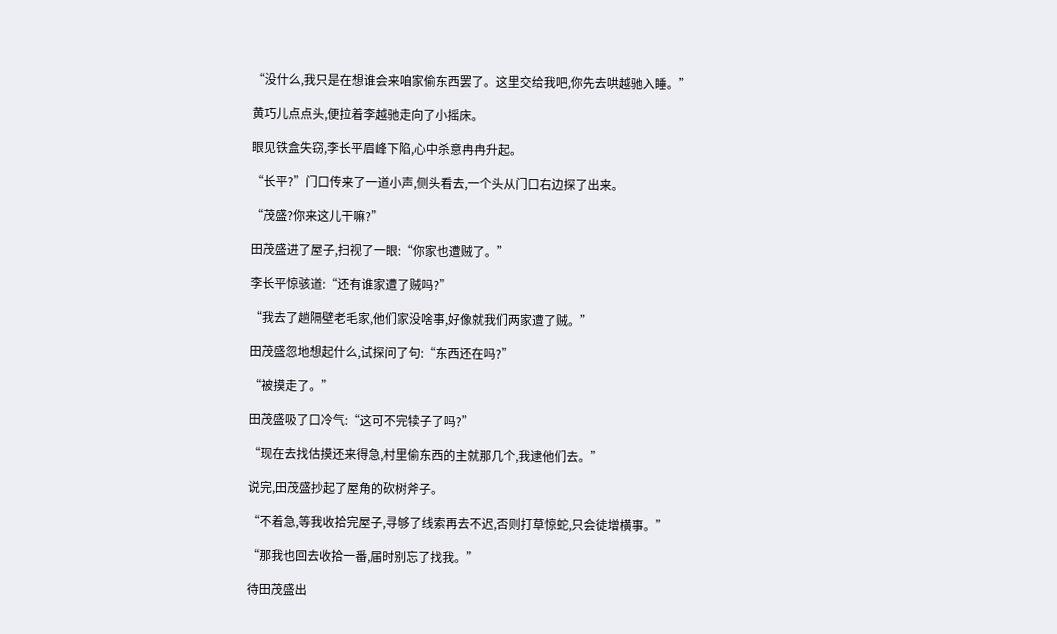“没什么,我只是在想谁会来咱家偷东西罢了。这里交给我吧,你先去哄越驰入睡。”

黄巧儿点点头,便拉着李越驰走向了小摇床。

眼见铁盒失窃,李长平眉峰下陷,心中杀意冉冉升起。

“长平?”门口传来了一道小声,侧头看去,一个头从门口右边探了出来。

“茂盛?你来这儿干嘛?”

田茂盛进了屋子,扫视了一眼:“你家也遭贼了。”

李长平惊骇道:“还有谁家遭了贼吗?”

“我去了趟隔壁老毛家,他们家没啥事,好像就我们两家遭了贼。”

田茂盛忽地想起什么,试探问了句:“东西还在吗?”

“被摸走了。”

田茂盛吸了口冷气:“这可不完犊子了吗?”

“现在去找估摸还来得急,村里偷东西的主就那几个,我逮他们去。”

说完,田茂盛抄起了屋角的砍树斧子。

“不着急,等我收拾完屋子,寻够了线索再去不迟,否则打草惊蛇,只会徒增横事。”

“那我也回去收拾一番,届时别忘了找我。”

待田茂盛出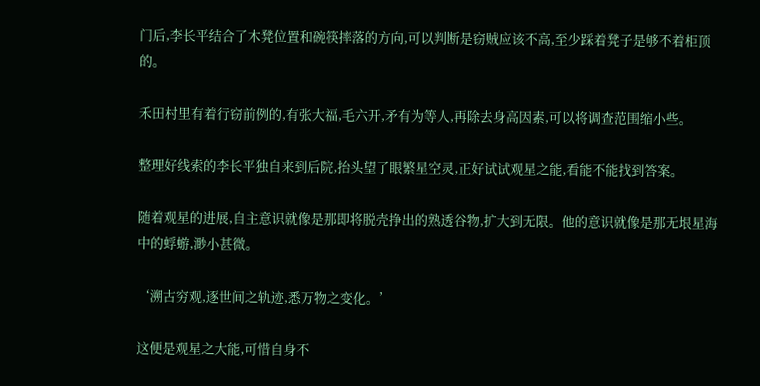门后,李长平结合了木凳位置和碗筷摔落的方向,可以判断是窃贼应该不高,至少踩着凳子是够不着柜顶的。

禾田村里有着行窃前例的,有张大福,毛六开,矛有为等人,再除去身高因素,可以将调查范围缩小些。

整理好线索的李长平独自来到后院,抬头望了眼繁星空灵,正好试试观星之能,看能不能找到答案。

随着观星的进展,自主意识就像是那即将脱壳挣出的熟透谷物,扩大到无限。他的意识就像是那无垠星海中的蜉蝣,渺小甚微。

‘溯古穷观,逐世间之轨迹,悉万物之变化。’

这便是观星之大能,可惜自身不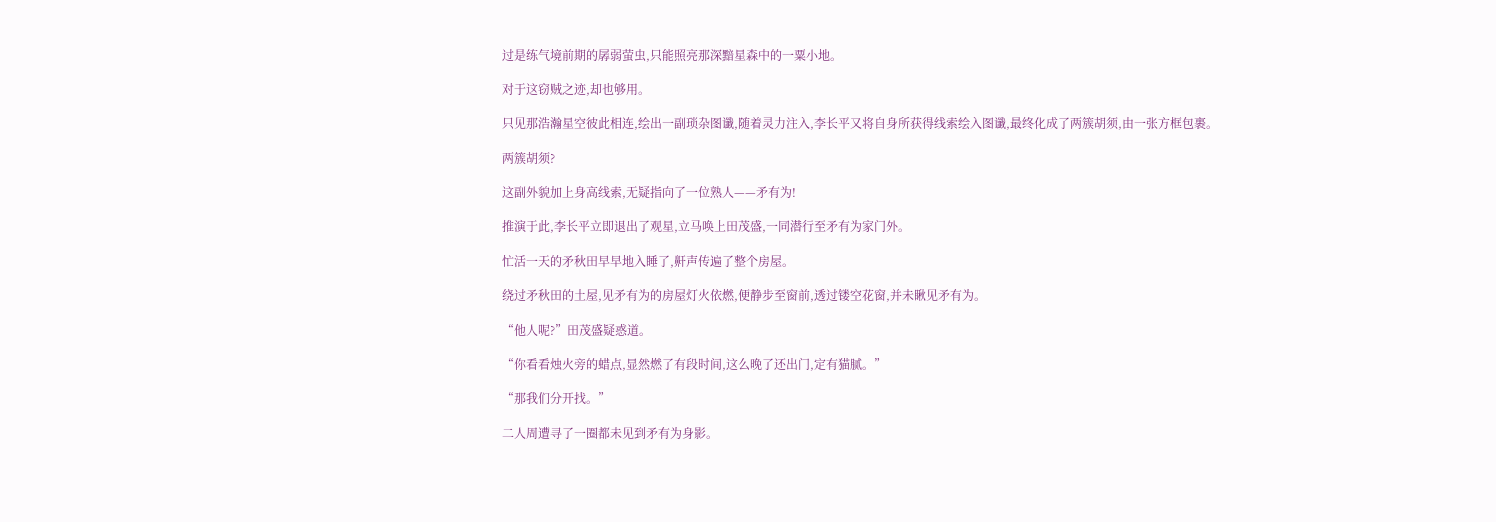过是练气境前期的孱弱萤虫,只能照亮那深黯星森中的一粟小地。

对于这窃贼之迹,却也够用。

只见那浩瀚星空彼此相连,绘出一副琐杂图谶,随着灵力注入,李长平又将自身所获得线索绘入图谶,最终化成了两簇胡须,由一张方框包裹。

两簇胡须?

这副外貌加上身高线索,无疑指向了一位熟人——矛有为!

推演于此,李长平立即退出了观星,立马唤上田茂盛,一同潜行至矛有为家门外。

忙活一天的矛秋田早早地入睡了,鼾声传遍了整个房屋。

绕过矛秋田的土屋,见矛有为的房屋灯火依燃,便静步至窗前,透过镂空花窗,并未瞅见矛有为。

“他人呢?”田茂盛疑惑道。

“你看看烛火旁的蜡点,显然燃了有段时间,这么晚了还出门,定有猫腻。”

“那我们分开找。”

二人周遭寻了一圈都未见到矛有为身影。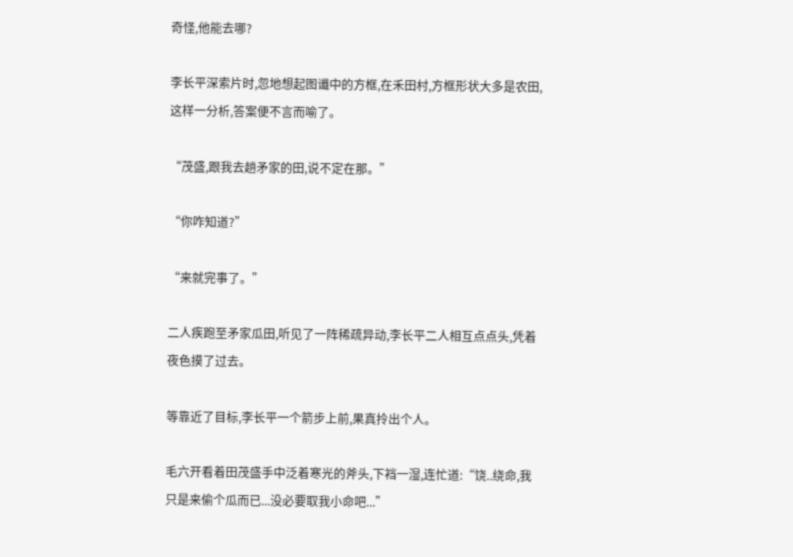奇怪,他能去哪?

李长平深索片时,忽地想起图谶中的方框,在禾田村,方框形状大多是农田,这样一分析,答案便不言而喻了。

“茂盛,跟我去趟矛家的田,说不定在那。”

“你咋知道?”

“来就完事了。”

二人疾跑至矛家瓜田,听见了一阵稀疏异动,李长平二人相互点点头,凭着夜色摸了过去。

等靠近了目标,李长平一个箭步上前,果真拎出个人。

毛六开看着田茂盛手中泛着寒光的斧头,下裆一湿,连忙道:“饶..绕命,我只是来偷个瓜而已...没必要取我小命吧...”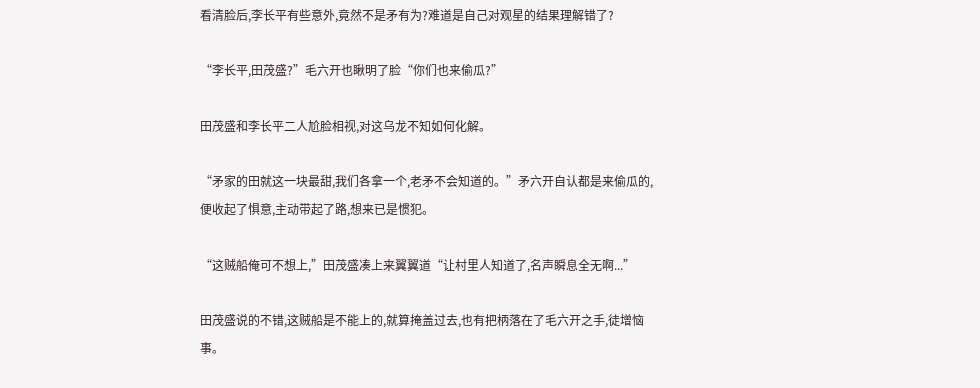看清脸后,李长平有些意外,竟然不是矛有为?难道是自己对观星的结果理解错了?

“李长平,田茂盛?”毛六开也瞅明了脸“你们也来偷瓜?”

田茂盛和李长平二人尬脸相视,对这乌龙不知如何化解。

“矛家的田就这一块最甜,我们各拿一个,老矛不会知道的。”矛六开自认都是来偷瓜的,便收起了惧意,主动带起了路,想来已是惯犯。

“这贼船俺可不想上,”田茂盛凑上来翼翼道“让村里人知道了,名声瞬息全无啊...”

田茂盛说的不错,这贼船是不能上的,就算掩盖过去,也有把柄落在了毛六开之手,徒增恼事。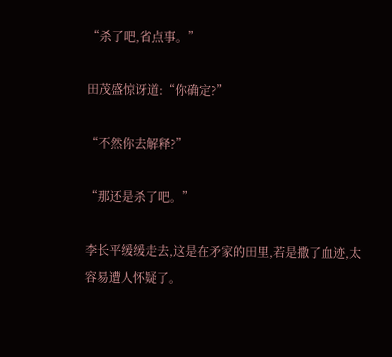“杀了吧,省点事。”

田茂盛惊讶道:“你确定?”

“不然你去解释?”

“那还是杀了吧。”

李长平缓缓走去,这是在矛家的田里,若是撒了血迹,太容易遭人怀疑了。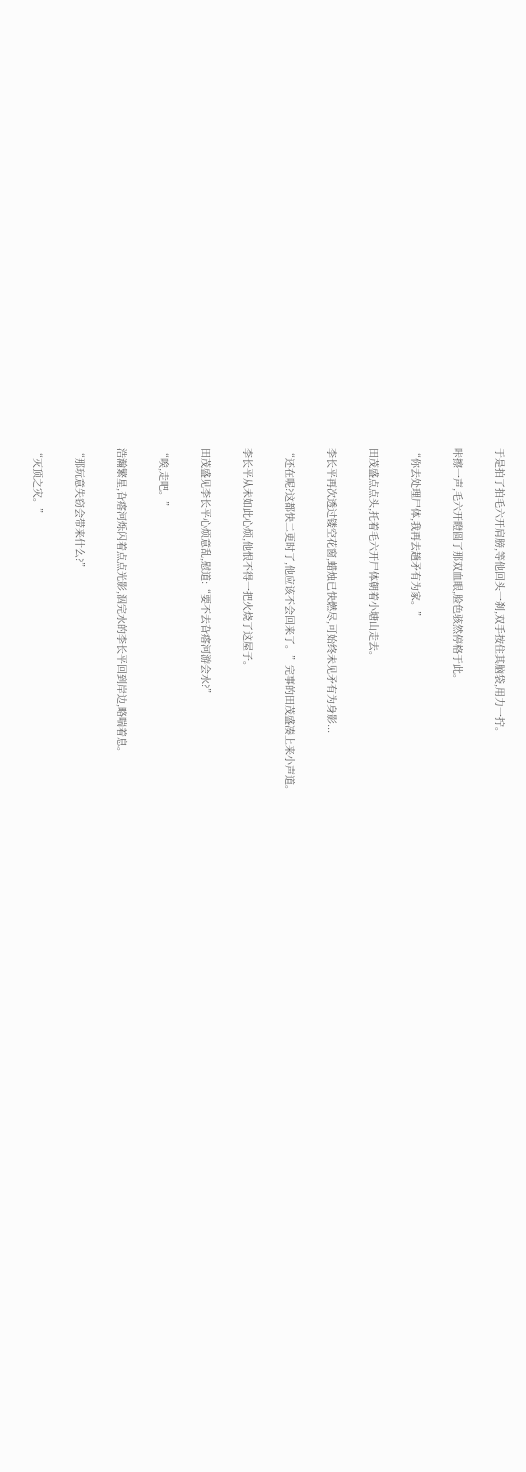于是拍了拍毛六开肩膀,等他回头一刹,双手按住其脑袋,用力一拧。

咔擦一声,毛六开瞪圆了那双血眼,脸色骇然停格于此。

“你去处理尸体,我再去趟矛有为家。”

田茂盛点点头,托着毛六开尸体朝着小塘山走去。

李长平再次透过镂空花窗,蜡烛已快燃尽,可始终未见矛有为身影...

“还在呢?这都快二更时了,他应该不会回来了。”完事的田茂盛凑上来小声道。

李长平从未如此心烦,他恨不得一把火烧了这屋子。

田茂盛见李长平心烦意乱,慰道:“要不去旮瘩河游会水?”

“唉,走吧。”

浩瀚繁星,旮瘩河烁闪着点点光影,泅完水的李长平回到岸边,略喘着息。

“那玩意失窃会带来什么?”

“灭顶之灾。”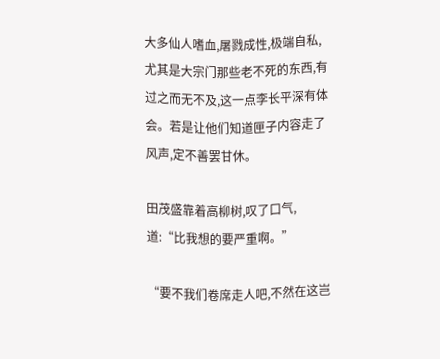大多仙人嗜血,屠戮成性,极端自私,尤其是大宗门那些老不死的东西,有过之而无不及,这一点李长平深有体会。若是让他们知道匣子内容走了风声,定不善罢甘休。

田茂盛靠着高柳树,叹了口气,道:“比我想的要严重啊。”

“要不我们卷席走人吧,不然在这岂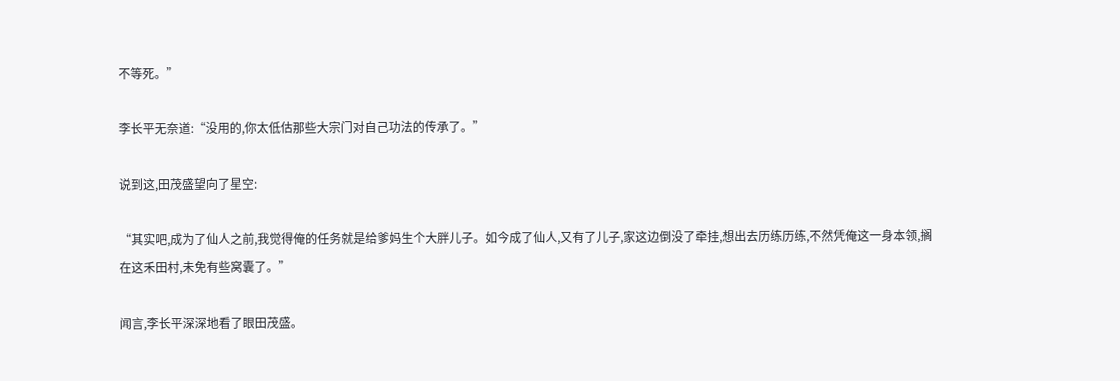不等死。”

李长平无奈道:“没用的,你太低估那些大宗门对自己功法的传承了。”

说到这,田茂盛望向了星空:

“其实吧,成为了仙人之前,我觉得俺的任务就是给爹妈生个大胖儿子。如今成了仙人,又有了儿子,家这边倒没了牵挂,想出去历练历练,不然凭俺这一身本领,搁在这禾田村,未免有些窝囊了。”

闻言,李长平深深地看了眼田茂盛。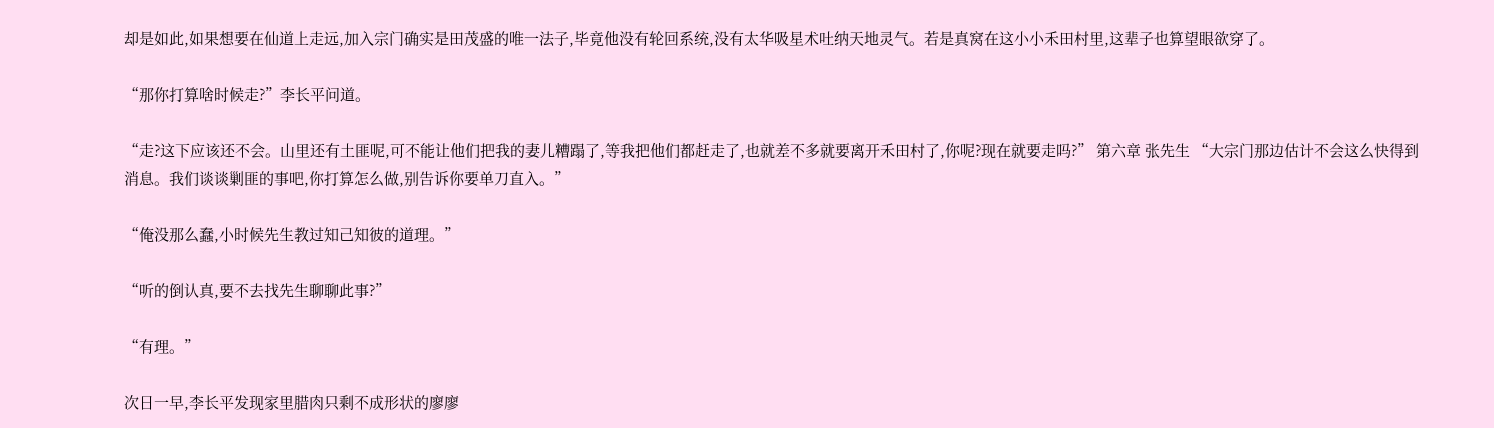却是如此,如果想要在仙道上走远,加入宗门确实是田茂盛的唯一法子,毕竟他没有轮回系统,没有太华吸星术吐纳天地灵气。若是真窝在这小小禾田村里,这辈子也算望眼欲穿了。

“那你打算啥时候走?”李长平问道。

“走?这下应该还不会。山里还有土匪呢,可不能让他们把我的妻儿糟蹋了,等我把他们都赶走了,也就差不多就要离开禾田村了,你呢?现在就要走吗?” 第六章 张先生 “大宗门那边估计不会这么快得到消息。我们谈谈剿匪的事吧,你打算怎么做,别告诉你要单刀直入。”

“俺没那么蠢,小时候先生教过知己知彼的道理。”

“听的倒认真,要不去找先生聊聊此事?”

“有理。”

次日一早,李长平发现家里腊肉只剩不成形状的廖廖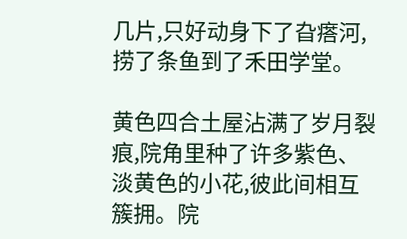几片,只好动身下了旮瘩河,捞了条鱼到了禾田学堂。

黄色四合土屋沾满了岁月裂痕,院角里种了许多紫色、淡黄色的小花,彼此间相互簇拥。院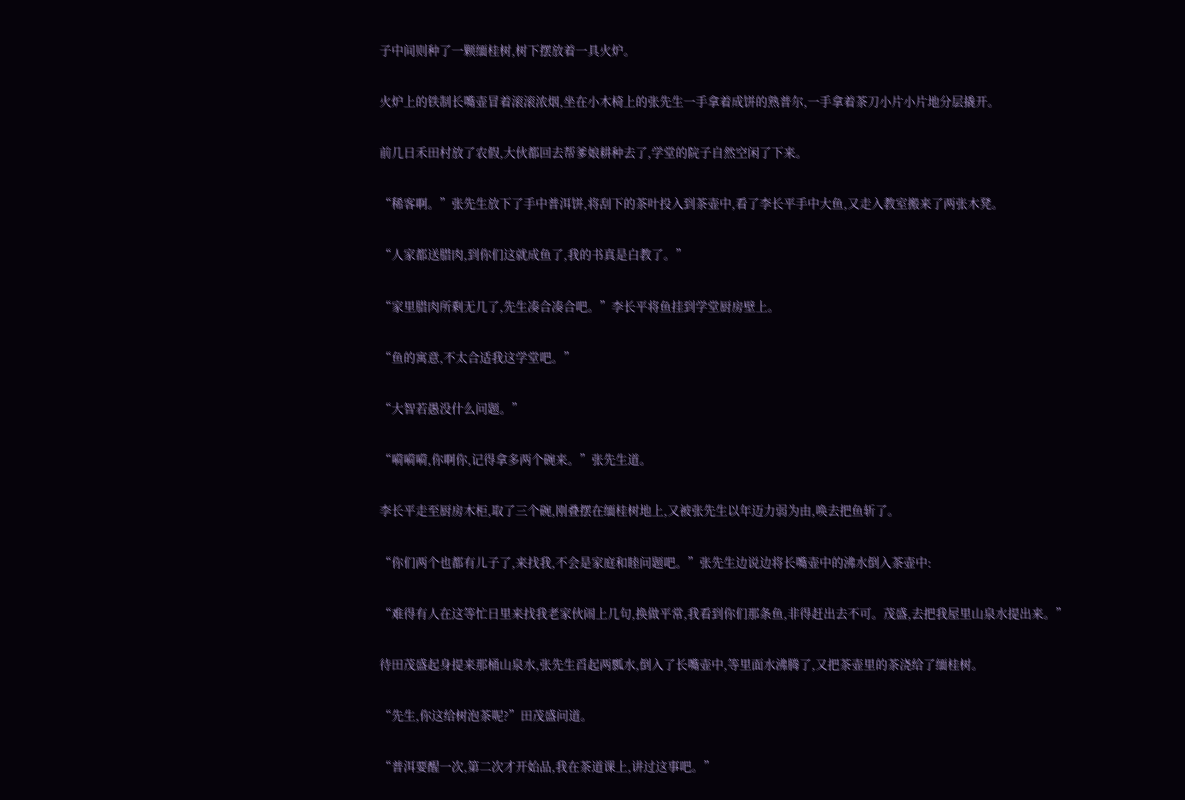子中间则种了一颗缅桂树,树下摆放着一具火炉。

火炉上的铁制长嘴壶冒着滚滚浓烟,坐在小木椅上的张先生一手拿着成饼的熟普尔,一手拿着茶刀小片小片地分层撬开。

前几日禾田村放了农假,大伙都回去帮爹娘耕种去了,学堂的院子自然空闲了下来。

“稀客啊。”张先生放下了手中普洱饼,将刮下的茶叶投入到茶壶中,看了李长平手中大鱼,又走入教室搬来了两张木凳。

“人家都送腊肉,到你们这就成鱼了,我的书真是白教了。”

“家里腊肉所剩无几了,先生凑合凑合吧。”李长平将鱼挂到学堂厨房壁上。

“鱼的寓意,不太合适我这学堂吧。”

“大智若愚没什么问题。”

“嗬嗬嗬,你啊你,记得拿多两个碗来。”张先生道。

李长平走至厨房木柜,取了三个碗,刚叠摆在缅桂树地上,又被张先生以年迈力弱为由,唤去把鱼斩了。

“你们两个也都有儿子了,来找我,不会是家庭和睦问题吧。”张先生边说边将长嘴壶中的沸水倒入茶壶中:

“难得有人在这等忙日里来找我老家伙闹上几句,换做平常,我看到你们那条鱼,非得赶出去不可。茂盛,去把我屋里山泉水提出来。”

待田茂盛起身提来那桶山泉水,张先生舀起两瓢水,倒入了长嘴壶中,等里面水沸腾了,又把茶壶里的茶浇给了缅桂树。

“先生,你这给树泡茶呢?”田茂盛问道。

“普洱要醒一次,第二次才开始品,我在茶道课上,讲过这事吧。”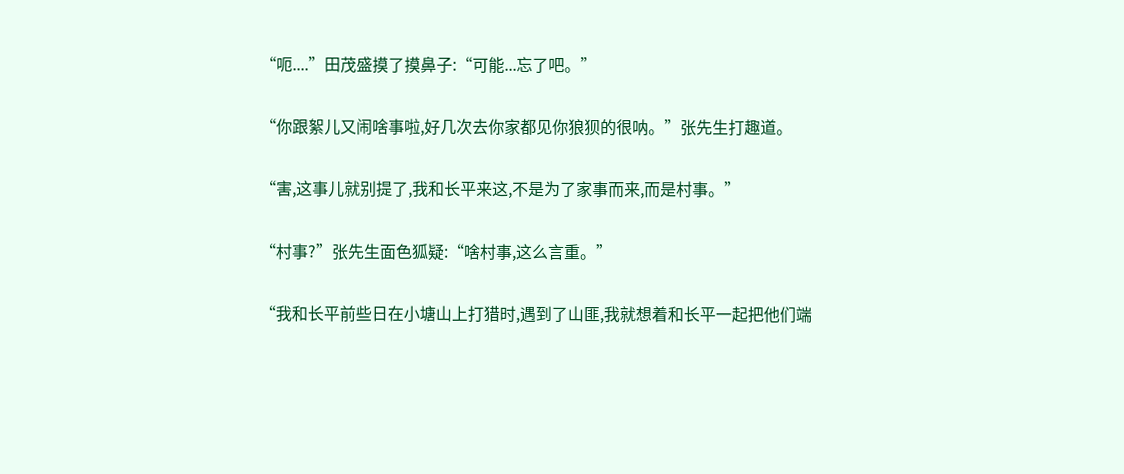“呃....”田茂盛摸了摸鼻子:“可能...忘了吧。”

“你跟絮儿又闹啥事啦,好几次去你家都见你狼狈的很呐。”张先生打趣道。

“害,这事儿就别提了,我和长平来这,不是为了家事而来,而是村事。”

“村事?”张先生面色狐疑:“啥村事,这么言重。”

“我和长平前些日在小塘山上打猎时,遇到了山匪,我就想着和长平一起把他们端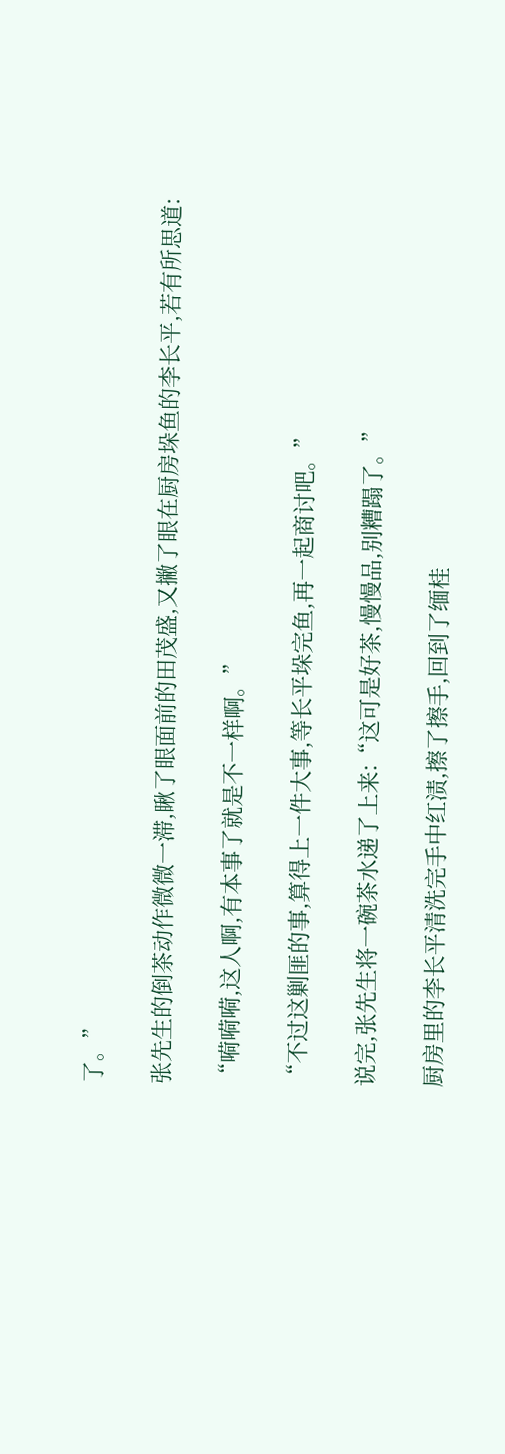了。”

张先生的倒茶动作微微一滞,瞅了眼面前的田茂盛,又撇了眼在厨房垛鱼的李长平,若有所思道:

“嗬嗬嗬,这人啊,有本事了就是不一样啊。”

“不过这剿匪的事,算得上一件大事,等长平垛完鱼,再一起商讨吧。”

说完,张先生将一碗茶水递了上来:“这可是好茶,慢慢品,别糟蹋了。”

厨房里的李长平清洗完手中红渍,擦了擦手,回到了缅桂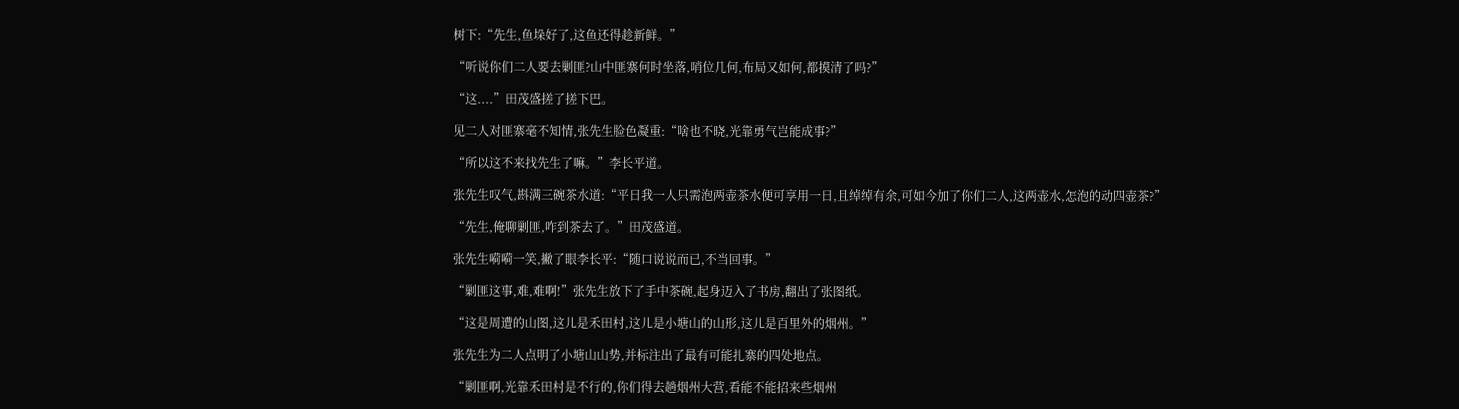树下:“先生,鱼垛好了,这鱼还得趁新鲜。”

“听说你们二人要去剿匪?山中匪寨何时坐落,哨位几何,布局又如何,都摸清了吗?”

“这....”田茂盛搓了搓下巴。

见二人对匪寨毫不知情,张先生脸色凝重:“啥也不晓,光靠勇气岂能成事?”

“所以这不来找先生了嘛。”李长平道。

张先生叹气,斟满三碗茶水道:“平日我一人只需泡两壶茶水便可享用一日,且绰绰有余,可如今加了你们二人,这两壶水,怎泡的动四壶茶?”

“先生,俺聊剿匪,咋到茶去了。”田茂盛道。

张先生嗬嗬一笑,撇了眼李长平:“随口说说而已,不当回事。”

“剿匪这事,难,难啊!”张先生放下了手中茶碗,起身迈入了书房,翻出了张图纸。

“这是周遭的山图,这儿是禾田村,这儿是小塘山的山形,这儿是百里外的烟州。”

张先生为二人点明了小塘山山势,并标注出了最有可能扎寨的四处地点。

“剿匪啊,光靠禾田村是不行的,你们得去趟烟州大营,看能不能招来些烟州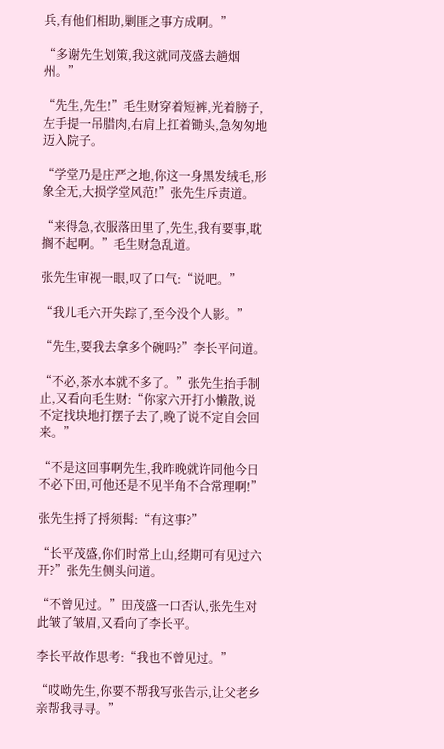兵,有他们相助,剿匪之事方成啊。”

“多谢先生划策,我这就同茂盛去趟烟州。”

“先生,先生!”毛生财穿着短裤,光着膀子,左手提一吊腊肉,右肩上扛着锄头,急匆匆地迈入院子。

“学堂乃是庄严之地,你这一身黑发绒毛,形象全无,大损学堂风范!”张先生斥责道。

“来得急,衣服落田里了,先生,我有要事,耽搁不起啊。”毛生财急乱道。

张先生审视一眼,叹了口气:“说吧。”

“我儿毛六开失踪了,至今没个人影。”

“先生,要我去拿多个碗吗?”李长平问道。

“不必,茶水本就不多了。”张先生抬手制止,又看向毛生财:“你家六开打小懒散,说不定找块地打摆子去了,晚了说不定自会回来。”

“不是这回事啊先生,我昨晚就许同他今日不必下田,可他还是不见半角不合常理啊!”

张先生捋了捋须髯:“有这事?”

“长平茂盛,你们时常上山,经期可有见过六开?”张先生侧头问道。

“不曾见过。”田茂盛一口否认,张先生对此皱了皱眉,又看向了李长平。

李长平故作思考:“我也不曾见过。”

“哎呦先生,你要不帮我写张告示,让父老乡亲帮我寻寻。”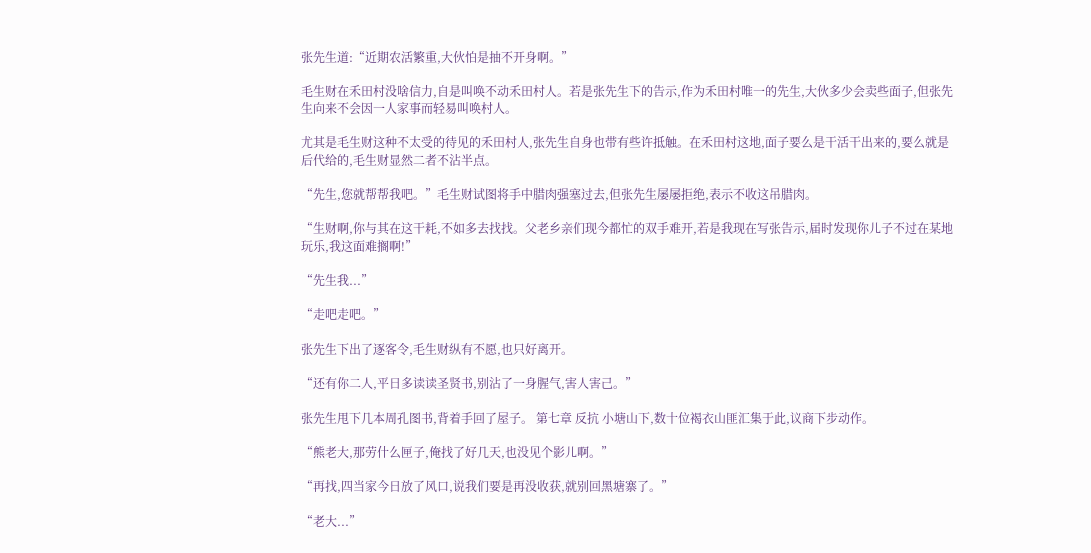张先生道:“近期农活繁重,大伙怕是抽不开身啊。”

毛生财在禾田村没啥信力,自是叫唤不动禾田村人。若是张先生下的告示,作为禾田村唯一的先生,大伙多少会卖些面子,但张先生向来不会因一人家事而轻易叫唤村人。

尤其是毛生财这种不太受的待见的禾田村人,张先生自身也带有些许抵触。在禾田村这地,面子要么是干活干出来的,要么就是后代给的,毛生财显然二者不沾半点。

“先生,您就帮帮我吧。”毛生财试图将手中腊肉强塞过去,但张先生屡屡拒绝,表示不收这吊腊肉。

“生财啊,你与其在这干耗,不如多去找找。父老乡亲们现今都忙的双手难开,若是我现在写张告示,届时发现你儿子不过在某地玩乐,我这面难搁啊!”

“先生我...”

“走吧走吧。”

张先生下出了逐客令,毛生财纵有不愿,也只好离开。

“还有你二人,平日多读读圣贤书,别沾了一身腥气,害人害己。”

张先生甩下几本周孔图书,背着手回了屋子。 第七章 反抗 小塘山下,数十位褐衣山匪汇集于此,议商下步动作。

“熊老大,那劳什么匣子,俺找了好几天,也没见个影儿啊。”

“再找,四当家今日放了风口,说我们要是再没收获,就别回黑塘寨了。”

“老大...”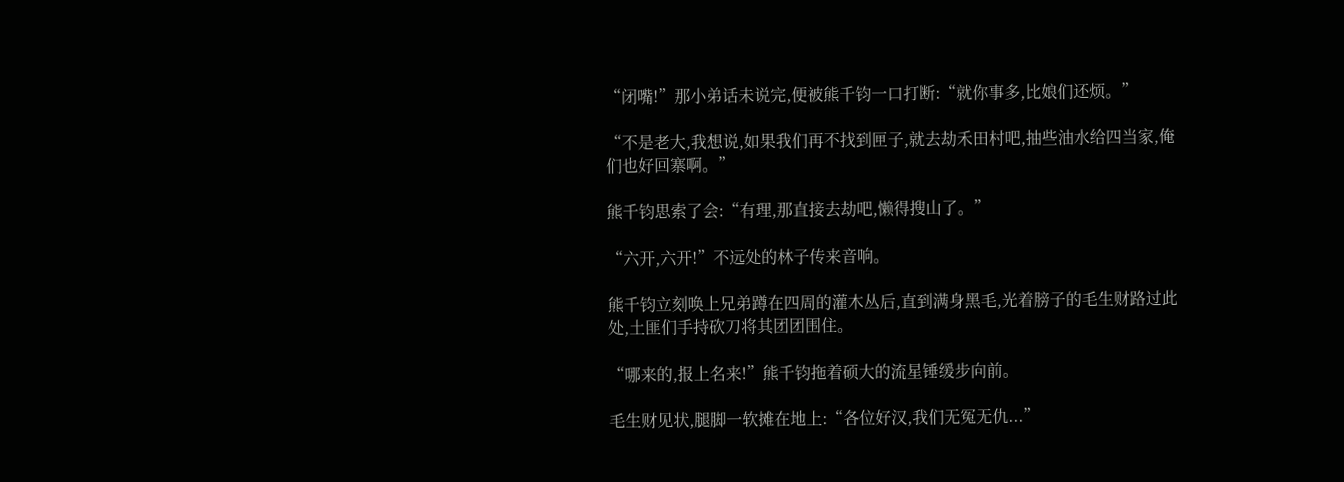“闭嘴!”那小弟话未说完,便被熊千钧一口打断:“就你事多,比娘们还烦。”

“不是老大,我想说,如果我们再不找到匣子,就去劫禾田村吧,抽些油水给四当家,俺们也好回寨啊。”

熊千钧思索了会:“有理,那直接去劫吧,懒得搜山了。”

“六开,六开!”不远处的林子传来音响。

熊千钧立刻唤上兄弟蹲在四周的灌木丛后,直到满身黑毛,光着膀子的毛生财路过此处,土匪们手持砍刀将其团团围住。

“哪来的,报上名来!”熊千钧拖着硕大的流星锤缓步向前。

毛生财见状,腿脚一软摊在地上:“各位好汉,我们无冤无仇...”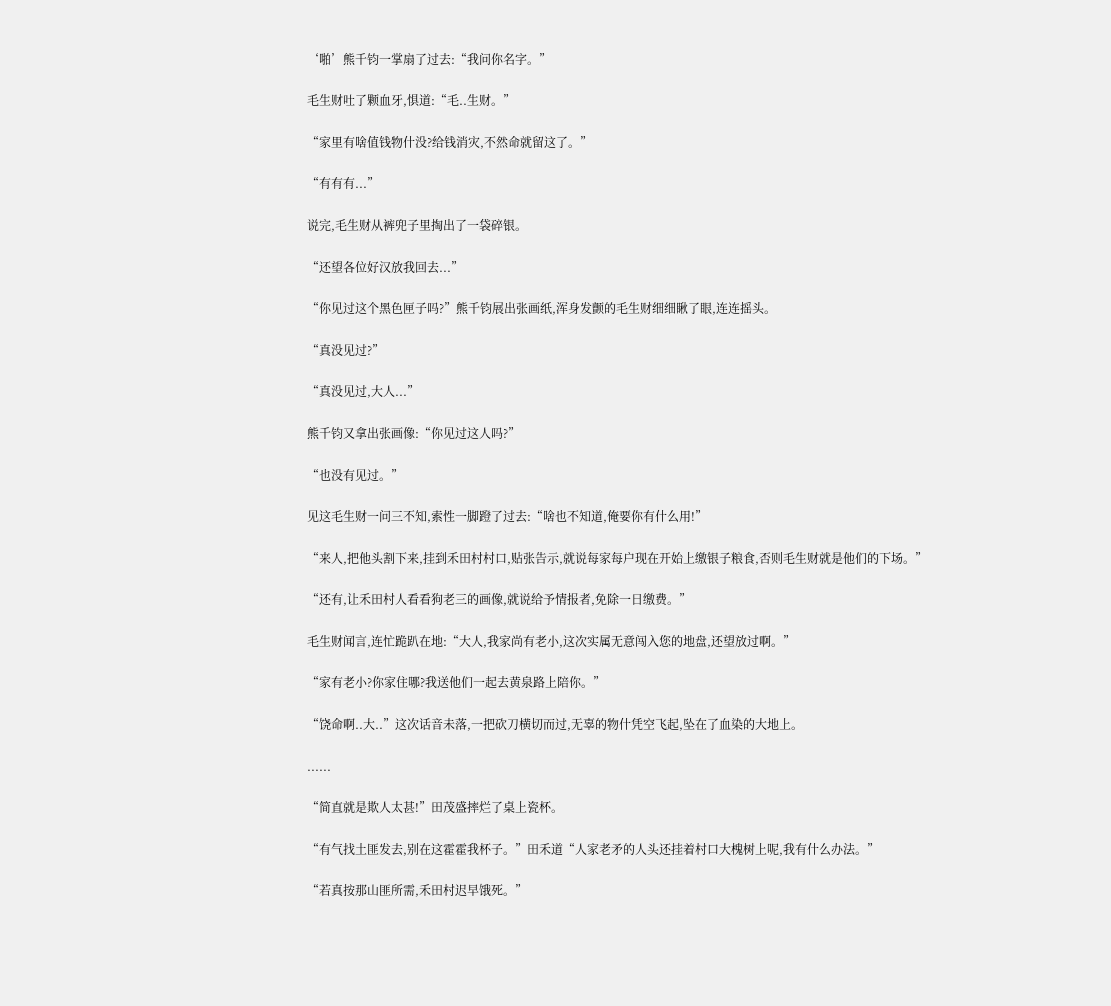‘啪’熊千钧一掌扇了过去:“我问你名字。”

毛生财吐了颗血牙,惧道:“毛..生财。”

“家里有啥值钱物什没?给钱消灾,不然命就留这了。”

“有有有...”

说完,毛生财从裤兜子里掏出了一袋碎银。

“还望各位好汉放我回去...”

“你见过这个黑色匣子吗?”熊千钧展出张画纸,浑身发颤的毛生财细细瞅了眼,连连摇头。

“真没见过?”

“真没见过,大人...”

熊千钧又拿出张画像:“你见过这人吗?”

“也没有见过。”

见这毛生财一问三不知,索性一脚蹬了过去:“啥也不知道,俺要你有什么用!”

“来人,把他头割下来,挂到禾田村村口,贴张告示,就说每家每户现在开始上缴银子粮食,否则毛生财就是他们的下场。”

“还有,让禾田村人看看狗老三的画像,就说给予情报者,免除一日缴费。”

毛生财闻言,连忙跪趴在地:“大人,我家尚有老小,这次实属无意闯入您的地盘,还望放过啊。”

“家有老小?你家住哪?我送他们一起去黄泉路上陪你。”

“饶命啊..大..”这次话音未落,一把砍刀横切而过,无辜的物什凭空飞起,坠在了血染的大地上。

......

“简直就是欺人太甚!”田茂盛摔烂了桌上瓷杯。

“有气找土匪发去,别在这霍霍我杯子。”田禾道“人家老矛的人头还挂着村口大槐树上呢,我有什么办法。”

“若真按那山匪所需,禾田村迟早饿死。”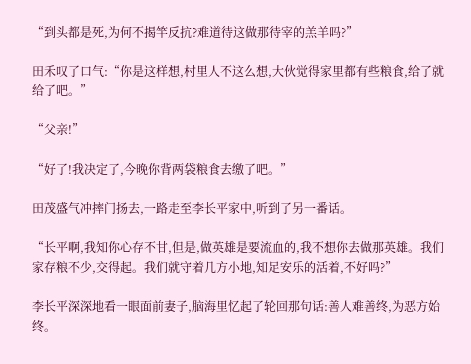“到头都是死,为何不揭竿反抗?难道待这做那待宰的羔羊吗?”

田禾叹了口气:“你是这样想,村里人不这么想,大伙觉得家里都有些粮食,给了就给了吧。”

“父亲!”

“好了!我决定了,今晚你背两袋粮食去缴了吧。”

田茂盛气冲摔门扬去,一路走至李长平家中,听到了另一番话。

“长平啊,我知你心存不甘,但是,做英雄是要流血的,我不想你去做那英雄。我们家存粮不少,交得起。我们就守着几方小地,知足安乐的活着,不好吗?”

李长平深深地看一眼面前妻子,脑海里忆起了轮回那句话:善人难善终,为恶方始终。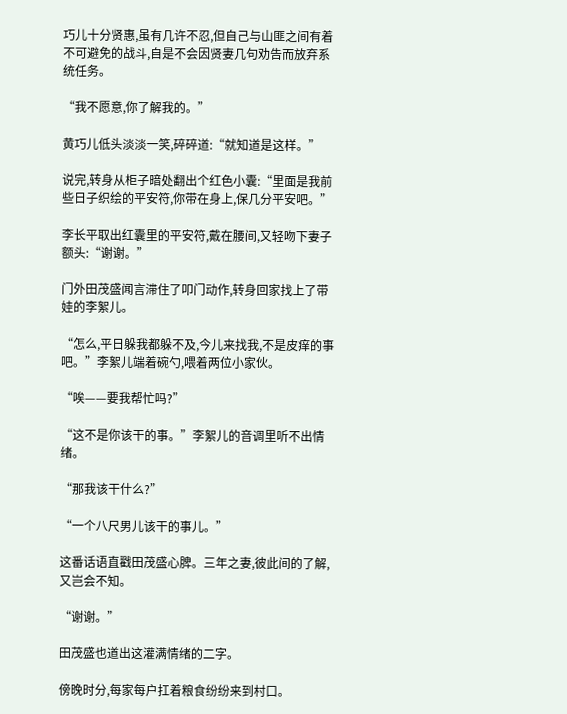巧儿十分贤惠,虽有几许不忍,但自己与山匪之间有着不可避免的战斗,自是不会因贤妻几句劝告而放弃系统任务。

“我不愿意,你了解我的。”

黄巧儿低头淡淡一笑,碎碎道:“就知道是这样。”

说完,转身从柜子暗处翻出个红色小囊:“里面是我前些日子织绘的平安符,你带在身上,保几分平安吧。”

李长平取出红囊里的平安符,戴在腰间,又轻吻下妻子额头:“谢谢。”

门外田茂盛闻言滞住了叩门动作,转身回家找上了带娃的李絮儿。

“怎么,平日躲我都躲不及,今儿来找我,不是皮痒的事吧。”李絮儿端着碗勺,喂着两位小家伙。

“唉——要我帮忙吗?”

“这不是你该干的事。”李絮儿的音调里听不出情绪。

“那我该干什么?”

“一个八尺男儿该干的事儿。”

这番话语直戳田茂盛心脾。三年之妻,彼此间的了解,又岂会不知。

“谢谢。”

田茂盛也道出这灌满情绪的二字。

傍晚时分,每家每户扛着粮食纷纷来到村口。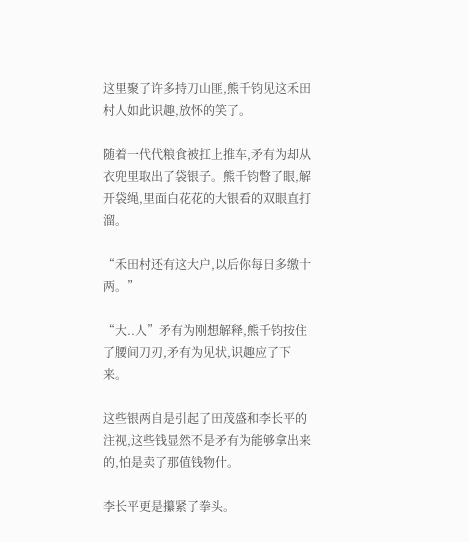这里聚了许多持刀山匪,熊千钧见这禾田村人如此识趣,放怀的笑了。

随着一代代粮食被扛上推车,矛有为却从衣兜里取出了袋银子。熊千钧瞥了眼,解开袋绳,里面白花花的大银看的双眼直打溜。

“禾田村还有这大户,以后你每日多缴十两。”

“大..人”矛有为刚想解释,熊千钧按住了腰间刀刃,矛有为见状,识趣应了下来。

这些银两自是引起了田茂盛和李长平的注视,这些钱显然不是矛有为能够拿出来的,怕是卖了那值钱物什。

李长平更是攥紧了拳头。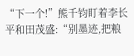“下一个!”熊千钧盯着李长平和田茂盛:“别墨迹,把粮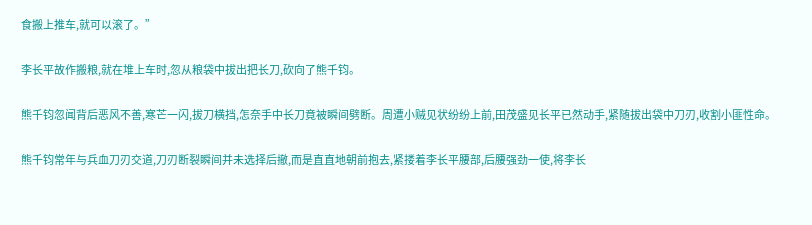食搬上推车,就可以滚了。”

李长平故作搬粮,就在堆上车时,忽从粮袋中拔出把长刀,砍向了熊千钧。

熊千钧忽闻背后恶风不善,寒芒一闪,拔刀横挡,怎奈手中长刀竟被瞬间劈断。周遭小贼见状纷纷上前,田茂盛见长平已然动手,紧随拔出袋中刀刃,收割小匪性命。

熊千钧常年与兵血刀刃交道,刀刃断裂瞬间并未选择后撤,而是直直地朝前抱去,紧搂着李长平腰部,后腰强劲一使,将李长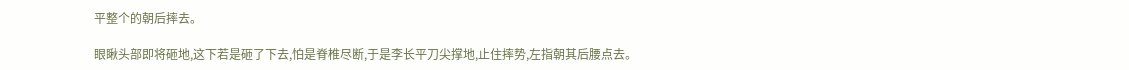平整个的朝后摔去。

眼瞅头部即将砸地,这下若是砸了下去,怕是脊椎尽断,于是李长平刀尖撑地,止住摔势,左指朝其后腰点去。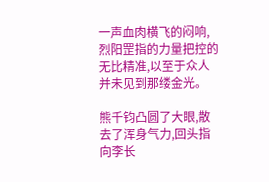一声血肉横飞的闷响,烈阳罡指的力量把控的无比精准,以至于众人并未见到那缕金光。

熊千钧凸圆了大眼,散去了浑身气力,回头指向李长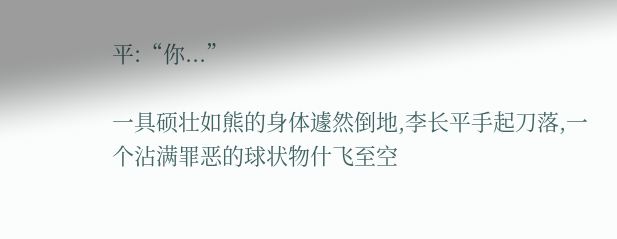平:“你...”

一具硕壮如熊的身体遽然倒地,李长平手起刀落,一个沾满罪恶的球状物什飞至空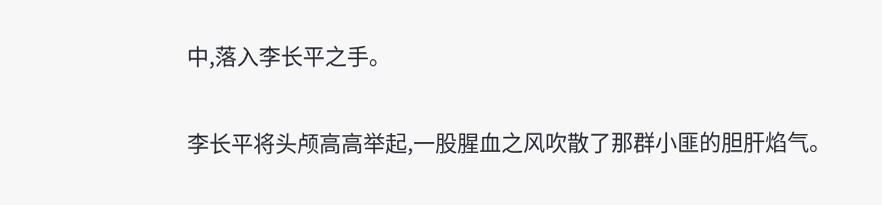中,落入李长平之手。

李长平将头颅高高举起,一股腥血之风吹散了那群小匪的胆肝焰气。